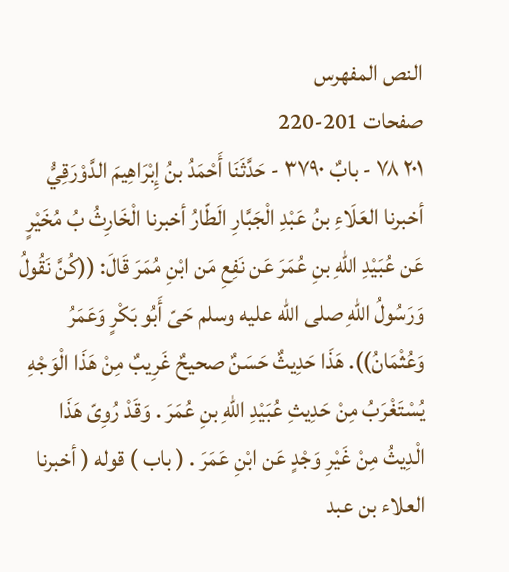النص المفهرس
صفحات 201-220
٢٠١ ٧٨ - بابٌ ٣٧٩٠ - حَدَّثَنَا أَحْمَدُ بنُ إِبْرَاهِيمَ الدَّوْرَقِيُّ أخبرنا العَلَاءِ بنُ عَبْدِ الْجَبَّارِ الَطّارُ أخبرنا الْخَارِثُ بُ مُخَيْرٍ عَن عُبَيْدِ اللهِ بنِ عُمَرَ عَن نَفِعِ مَن ابْنِ مُمَرَ قَالَ: ((كُنَّ نَقُولُ وَرَسُولُ اللهِ صلى الله عليه وسلم حَىّ أَبُو بَكْرٍ وَعَمَرُ وَعُثْمَانُ)). هَذَا حَدِيثٌ حَسَنٌ صحيحٌ غَرِيبٌ مِنْ هَذَا الْوَجْهِ يُسْتَغْرَبُ مِنْ حَدِيثِ عُبَيْدِ اللهِ بنِ عُمَرَ . وَقَدْ رُوِىّ هَذَا الْدِيثُ مِنْ غَيْرِ وَجْدٍ عَن ابْنِ عَمَرَ . ( باب ) قوله ( أخبرنا العلاء بن عبد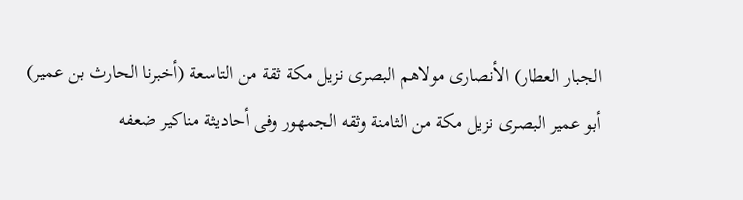الجبار العطار) الأنصارى مولاهم البصرى نزيل مكة ثقة من التاسعة (أخبرنا الحارث بن عمير) أبو عمير البصرى نزيل مكة من الثامنة وثقه الجمهور وفى أحاديثة مناكير ضعفه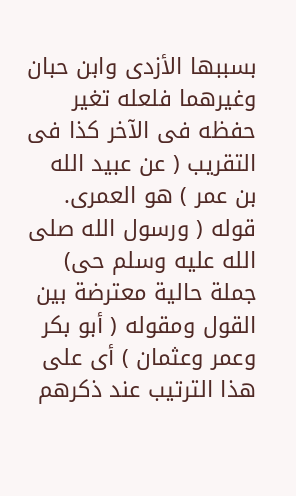بسببها الأزدى وابن حبان وغيرهما فلعله تغير حفظه فى الآخر كذا فى التقريب ( عن عبيد الله بن عمر ) هو العمرى. قوله ( ورسول الله صلى الله عليه وسلم حى) جملة حالية معترضة بين القول ومقوله ( أبو بكر وعمر وعثمان ) أى على هذا الترتيب عند ذكرهم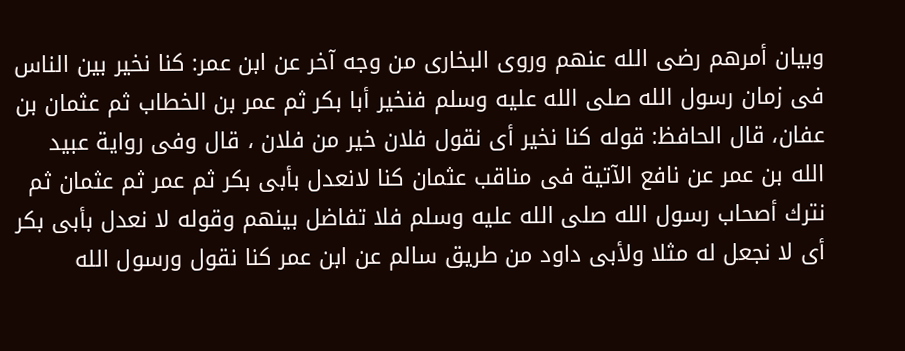وبيان أمرهم رضى الله عنهم وروى البخارى من وجه آخر عن ابن عمر: كنا نخير بين الناس فى زمان رسول الله صلى الله عليه وسلم فنخير أبا بكر ثم عمر بن الخطاب ثم عثمان بن عفان، قال الحافظ: قوله كنا نخير أى نقول فلان خير من فلان ، قال وفى رواية عبيد الله بن عمر عن نافع الآتية فى مناقب عثمان كنا لانعدل بأبى بكر ثم عمر ثم عثمان ثم نترك أصحاب رسول الله صلى الله عليه وسلم فلا تفاضل بينهم وقوله لا نعدل بأبى بكر أى لا نجعل له مثلا ولأبى داود من طريق سالم عن ابن عمر كنا نقول ورسول الله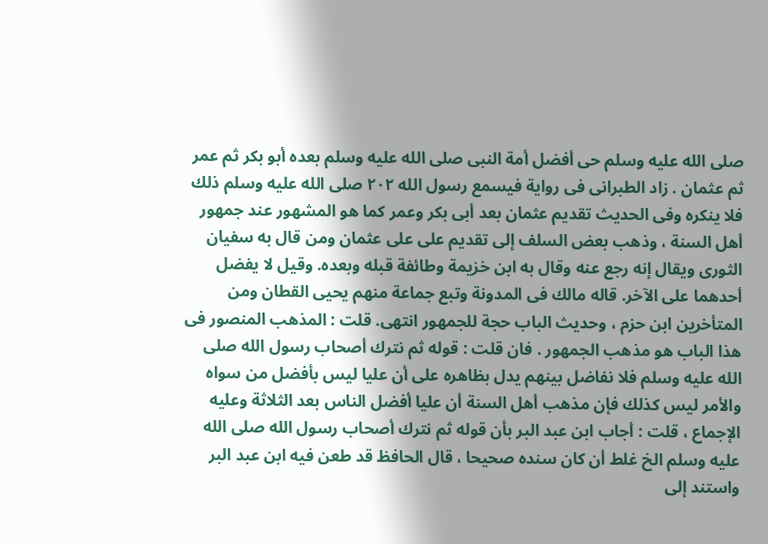صلى الله عليه وسلم حى أفضل أمة النبى صلى الله عليه وسلم بعده أبو بكر ثم عمر ثم عثمان . زاد الطبرانى فى رواية فيسمع رسول الله ٢٠٢ صلى الله عليه وسلم ذلك فلا ينكره وفى الحديث تقديم عثمان بعد أبى بكر وعمر كما هو المشهور عند جمهور أهل السنة ، وذهب بعض السلف إلى تقديم على على عثمان ومن قال به سفيان الثورى ويقال إنه رجع عنه وقال به ابن خزيمة وطائفة قبله وبعده. وقيل لا يفضل أحدهما على الآخر. قاله مالك فى المدونة وتبع جماعة منهم يحيى القطان ومن المتأخرين ابن حزم ، وحديث الباب حجة للجمهور انتهى. قلت : المذهب المنصور فى هذا الباب هو مذهب الجمهور . فان قلت : قوله ثم نترك أصحاب رسول الله صلى الله عليه وسلم فلا نفاضل بينهم يدل بظاهره على أن عليا ليس بأفضل من سواه والأمر ليس كذلك فإن مذهب أهل السنة أن عليا أفضل الناس بعد الثلاثة وعليه الإجماع ، قلت : أجاب ابن عبد البر بأن قوله ثم نترك أصحاب رسول الله صلى الله عليه وسلم الخ غلط أن كان سنده صحيحا ، قال الحافظ قد طعن فيه ابن عبد البر واستند إلى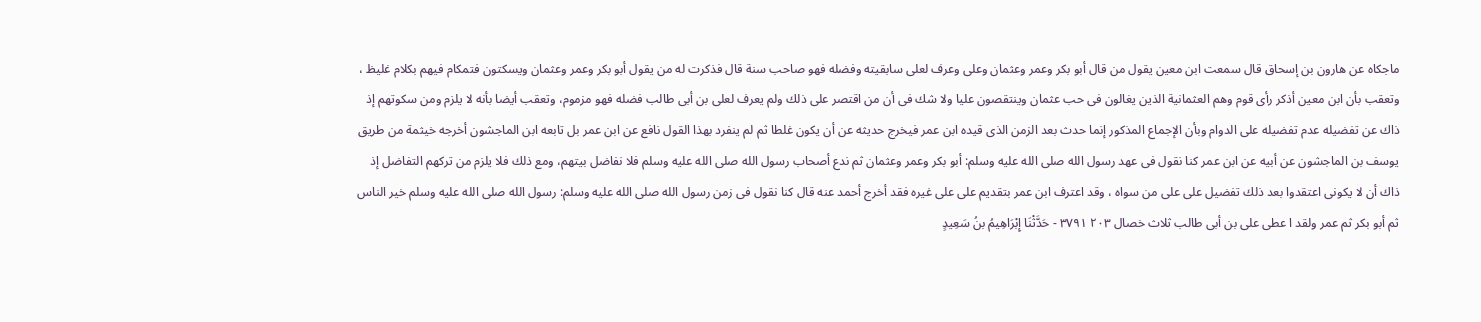ماجكاه عن هارون بن إسحاق قال سمعت ابن معين يقول من قال أبو بكر وعمر وعثمان وعلى وعرف لعلى سابقيته وفضله فهو صاحب سنة قال فذكرت له من يقول أبو بكر وعمر وعثمان ويسكتون فتمكام فيهم بكلام غليظ ، وتعقب بأن ابن معين أذكر رأى قوم وهم العثمانية الذين يغالون فى حب عثمان وينتقصون عليا ولا شك فى أن من اقتصر على ذلك ولم يعرف لعلى بن أبى طالب فضله فهو مزموم، وتعقب أيضا بأنه لا يلزم ومن سكوتهم إذ ذاك عن تفضيله عدم تفضيله على الدوام وبأن الإجماع المذكور إنما حدث بعد الزمن الذى قيده ابن عمر فيخرج حديثه عن أن يكون غلطا ثم لم ينفرد بهذا القول نافع عن ابن عمر بل تابعه ابن الماجشون أخرجه خيثمة من طريق يوسف بن الماجشون عن أبيه عن ابن عمر كنا نقول فى عهد رسول الله صلى الله عليه وسلم: أبو بكر وعمر وعثمان ثم ندع أصحاب رسول الله صلى الله عليه وسلم فلا نفاضل بيتهم، ومع ذلك فلا يلزم من تركهم التفاضل إذ ذاك أن لا يكونى اعتقدوا بعد ذلك تفضيل على على من سواه ، وقد اعترف ابن عمر بتقديم على على غيره فقد أخرج أحمد عنه قال كنا نقول فى زمن رسول الله صلى الله عليه وسلم: رسول الله صلى الله عليه وسلم خير الناس ثم أبو بكر ثم عمر ولقد ا عطى على بن أبى طالب ثلاث خصال ٢٠٣ ٣٧٩١ - حَدَّثْنَا إِبْرَاهِيمُ بنُ سَعِيدٍ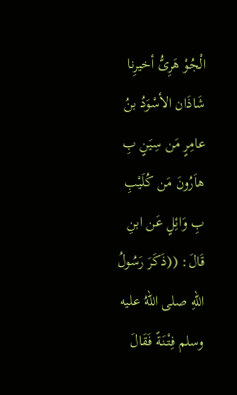الْجُوْ هَرِىُّ أخيرِنا شَاذَان الأسْوَدُ بنُ عامِرٍ مَن سِيَنٍ بِ هاَرُونَ مَن كُلَيْبِ بِ وَائِلٍ عَن ابنِ قَالَ: ((ذَكَرَ رَسُولُ اللهِ صلى اللهُ عليه وسلم فِتْنَةً فَقَالَ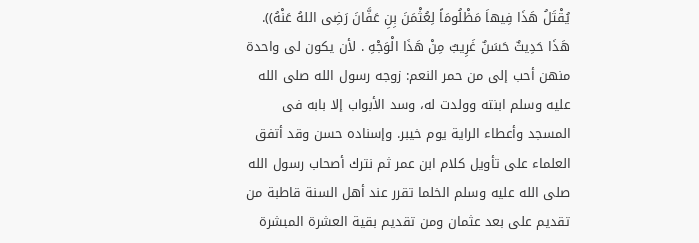يُقْتَلُ هَذَا فِيهاَ مَظْلُومَاً لِعُثْمَنَ بِنِ عَفَّانَ رَضِى اللهُ عَنْهُ)). هَذَا حَدِيثٌ حَسَنٌ غَرِيبٌ مِنْ هَذَا الْوَجْهِ . لأن يكون لى واحدة منهن أحب إلى من حمر النعم: زوجه رسول الله صلى الله عليه وسلم ابنته وولدت له، وسد الأبواب إلا بابه فى المسجد وأعطاء الراية يوم خيبر. وإسناده حسن وقد أتفق العلماء على تأويل كلام ابن عمر ثم نترك أصحاب رسول الله صلى الله عليه وسلم الخلما تقرر عند أهل السنة قاطبة من تقديم على بعد عثمان ومن تقديم بقية العشرة المبشرة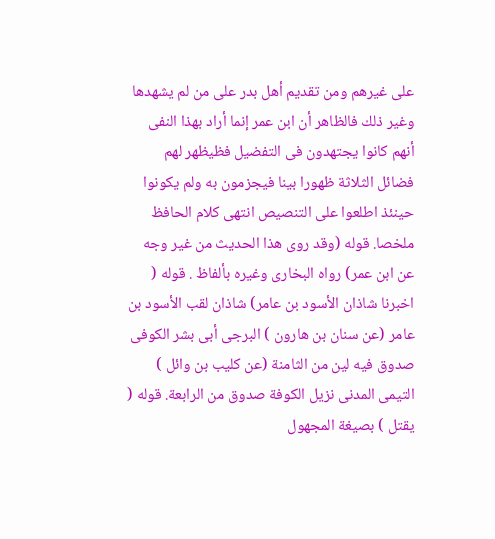على غيرهم ومن تقديم أهل بدر على من لم يشهدها وغير ذلك فالظاهر أن ابن عمر إنما أراد بهذا النفى أنهم كانوا يجتهدون فى التفضيل فظيظهر لهم فضائل الثلاثة ظهورا بينا فيجزمون به ولم يكونوا حينئذ اطلعوا على التنصيص انتهى كلام الحافظ ملخصا. قوله (وقد روى هذا الحديث من غير وجه عن ابن عمر) رواه البخارى وغيره بألفاظ . قوله ( اخبرنا شاذان الأسود بن عامر) شاذان لقب الأسود بن عامر (عن سنان بن هارون ) البرجى أبى بشر الكوفى صدوق فيه لين من الثامنة (عن كليب بن وائل ) التيمى المدنى نزيل الكوفة صدوق من الرابعة. قوله ( يقتل ) بصيغة المجهول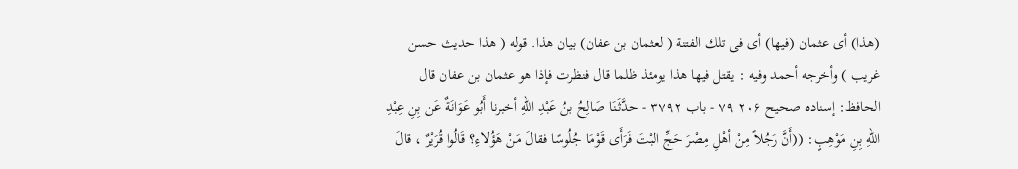(هذا) أى عثمان (فيها) أى فى تلك الفتنة ( لعثمان بن عفان) بيان هذا. قوله ( هذا حديث حسن غريب ) وأخرجه أحمد وفيه : يقتل فيها هذا يومئذ ظلما قال فنظرت فإذا هو عثمان بن عفان قال الحافظ: إسناده صحيح ٢٠۶ ٧٩ - باب ٣٧٩٢ - حدَّثَنَا صَالِحُ بنُ عَبْدِ اللهِ أخبرنا أَبُو عَوَانَةٌ عَن بِنِ عِبْدِ اللّهِ بِنِ مَوْهِبٍ: ((أَنَّ رَجُلاً مِنْ أهْلِ مِصْرَ حَجِّ البْتَ فَرَأَى قَوْمَا جُلُوسًا فقالَ مَنْ هَؤُلاءِ؟ قَالُوا قُرَيْرٌ ، قالَ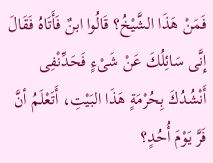فَمَنْ هَذَا الشَّيْخُ؟ قَالُوا ابنٌ فَأَتَاهُ فَقَالَ إِنَّى سَائِلُكَ عَنْ شَىْءٍ فَحَدِّنْفِى أَنْشُدُكَ بِحُرْمَةٍ هَذَا البَيْتِ، أَتَعْلَمُ أنَّ فَرَّ يَوْمَ أُحُدٍ؟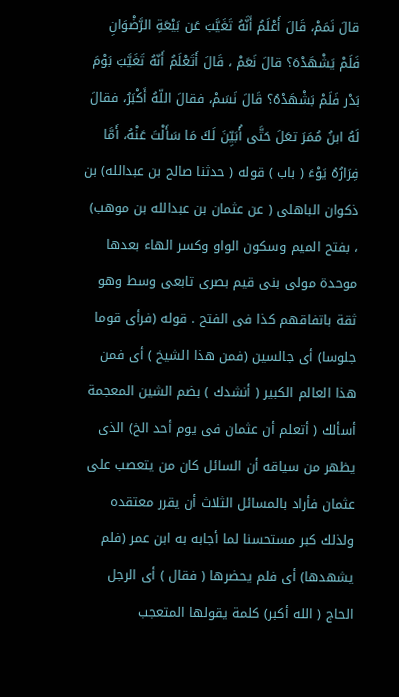قالَ نَمَمْ، قَالَ أَعْلَمُ أَنَّهُ تَغَيَّبَ عَن بَيْعَةِ الرَّضْوَانِ فَلَمْ يَشْهَدْهَ؟ قالَ نَعَمْ ، قَالَ أَتَعْلَمُ أَنّهُ تَغَيَّبَ بَوْمَ بَدْر فَلَمْ بَشْهَدْهُ؟ قَالَ نَسَمْ، فقالَ اللّهُ أَكْبَرُ، فقالَ لَهُ ابنُ مُمَرَ تعَلَ حَتَّى أُبَيِّنَ لَكَ مَا سَأَلْتَ عَنْهُ، أَمَّا فِرَارُهُ يَوْءَ ( باب ) قوله ( حدثنا صالح بن عبدالله) بن ذكوان الباهلى ( عن عثمان بن عبدالله بن موهب) ، بفتح الميم وسكون الواو وكسر الهاء بعدها موحدة مولى بنى قيم بصرى تابعى وسط وهو ثقة باتفاقهم كذا فى الفتح . قوله (فرأى قوما جلوسا) أى جالسين (فمن هذا الشيخ ) أى فمن هذا العالم الكبير ( أنشدك ) بضم الشين المعجمة أسألك ( أتعلم أن عثمان فى يوم أحد الخ) الذى يظهر من سياقه أن السائل كان من يتعصب على عثمان فأراد بالمسائل الثلاث أن يقرر معتقده ولذلك كبر مستحسنا لما أجابه به ابن عمر (فلم يشهدها) أى فلم يحضرها ( فقال ) أى الرجل الحاج ( الله أكبر) كلمة يقولها المتعجب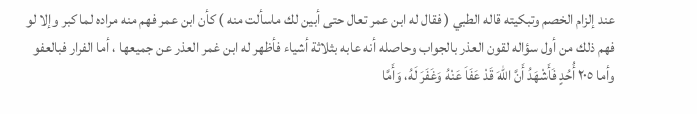عند إلزام الخصم وتبكيته قاله الطبي ( فقال له ابن عمر تعال حتى أبين لك ماسألت منه ) كأن ابن عمر فهم منه مراده لما كبر وإلا لو فهم ذلك من أول سؤاله لقون العذر بالجواب وحاصله أنه عابه بثلاثة أشياء فأظهر له ابن غمر العذر عن جميعها ، أما الفرار فبالعفو وأما ٢٠٥ أُحُدٍ فَأَشْهَدُ أَنَّ اللّهَ قَدْ عَفَاَ عَنْهُ وَغَفَرَ لَهُ، وَأَمَّا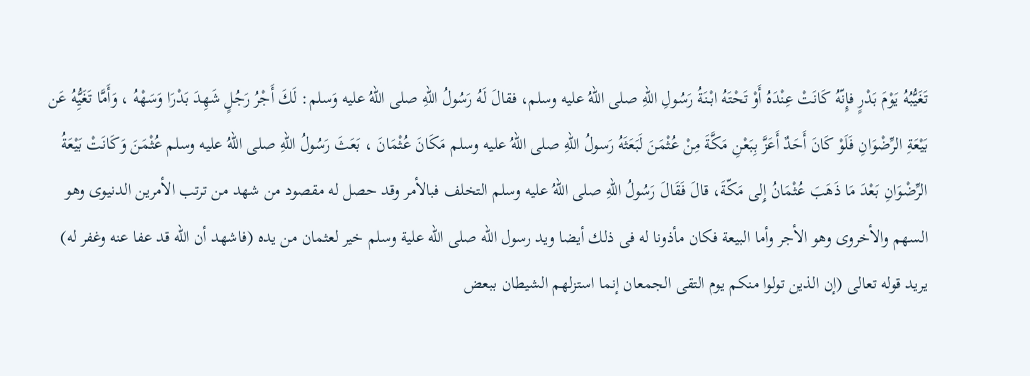تَغَيُّبُهُ يَوْمَ بَدْرٍ فإِنّهُ كَانَتْ عِنْدَهُ أَوْ تَحْتَهُ ابْنَةُ رَسُولِ اللهِ صلى اللهُ عليه وسلم، فقالَ لَهُ رَسُولُ اللهِ صلى اللهُ عليه وَسلم: لَكَ أَجْرُ رَجُلٍ شَهِدَ بَدْرَا وَسَهْهُ ، وَأَمَّا تَغَيُِّهُ عَن بَيْعَةِ الرِّضْوَانِ فَلَوْ كَانَ أَحَدٌ أَعَزَّ بِبَعْنِ مَكَّةَ مِنْ عُثْمَنَ لَبَعَثَهُ رَسولُ اللهِ صلى اللهُ عليه وسلم مَكَانَ عُثْمَانَ ، بَعَثَ رَسُولُ اللهِ صلى اللهُ عليه وسلم عُثْمَنَ وَكَانَتْ بَيْعَةُ الرِّضْوَانِ بَعْدَ مَا ذَهَبَ عُثْمَانُ إِلى مَكّةَ، قالَ فَقَالَ رَسُولُ اللهِ صلى اللهُ عليه وسلم التخلف فبالأمر وقد حصل له مقصود من شهد من ترتب الأمرین الدنیوی وهو السهم والأخروى وهو الأجر وأما البيعة فكان مأذونا له فى ذلك أيضا ويد رسول الله صلى الله علية وسلم خير لعثمان من يده (فاشهد أن الله قد عفا عنه وغفر له) يريد قوله تعالى (إن الذين تولوا منكم يوم التقى الجمعان إنما استزلهم الشيطان ببعض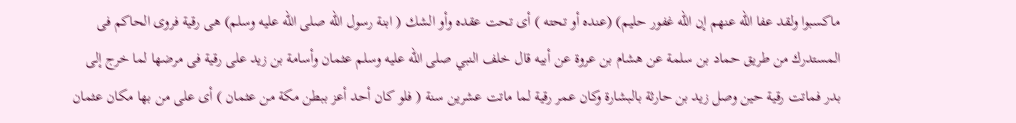ماكسبوا ولقد عفا الله عنهم إن الله غفور حليم) (عنده أو تحته ) أى تحت عقده وأو الشك ( ابنة رسول الله صلى الله عليه وسلم) هى رقية فروى الحاكم فى المستدرك من طريق حماد بن سلمة عن هشام بن عروة عن أبيه قال خلف النبي صلى الله عليه وسلم عثمان وأسامة بن زيد على رقية فى مرضها لما خرج إلى بدر فماتت رقية حين وصل زيد بن حارثة بالبشارة وكان عمر رقية لما ماتت عشرين سنة ( فلو كان أحد أعز ببطن مكة من عثمان ) أى على من بها مكان عثمان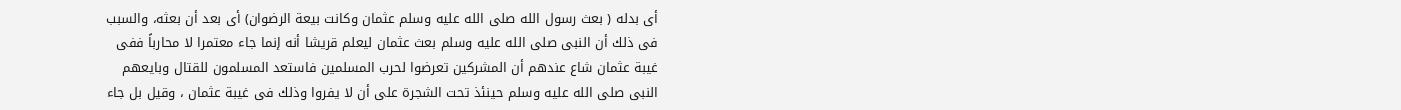أى بدله ( بعث رسول الله صلى الله عليه وسلم عثمان وكانت بيعة الرضوان) أى بعد أن بعثه، والسبب فى ذلك أن النبى صلى الله عليه وسلم بعث عثمان ليعلم قريشا أنه إنما جاء معتمرا لا محارباً ففى غيبة عثمان شاع عندهم أن المشركين تعرضوا لحرب المسلمين فاستعد المسلمون للقتال وبايعهم النبى صلى الله عليه وسلم حينئذ تحت الشجرة على أن لا يفروا وذلك فى غيبة عثمان ، وقيل بل جاء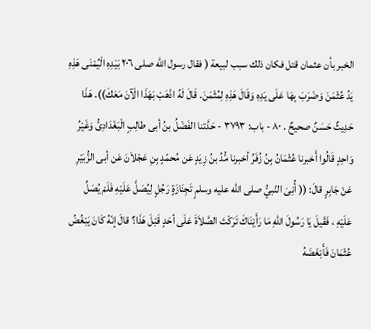الخبر بأن عثمان قتل فكان ذلك سبب لبيعة ( فقال رسول الله صلى ٢٠٦ بَيَدِهِ الْيُمْنَى هَذِهِ يَدُ عُثْمَنَ وَضَرَبَ بِهَا عَلَى يَدِهِ وَقَالَ هَذِهِ لِمُثْمَنَ. قَالَ لَهُ اذْهَبْ بَهَذَا الْآنَ مَعَكَ)). هَذَا حَدِيثٌ حَسَنٌ صحيحٌ . ٨٠ - باب: ٣٧٩٣ - حَدَّتنا الفَضْلُ بنُ أبى طالِبٍ الْبَغْدَادِىُّ وَغَيْرُ وَاحِدٍ قَالُوا أَخبرنا عُثْمَانُ بِنُ زُفَرُ أخبرنا مُّدُ بنُ زِيَدٍ عَن مُحمّدٍ بِنِ عَجْلاَنَ عَن أبى الزُّبَيْرِ عَنْ جَابِرٍ قالَ: (( أُنِىَ النّبيُّ صلى الله عليه وسلمٍ تَجِنَازَةٍ رَجُلٍ لِيُصَلَّ عَلَيْهِ فَلَمْ يُصَلِّ عَلَيْهِ ، فَقَيلَ يَا رَسُولَ اللّهِ مَا رَأَيْنَاكَ تَرَكْتَ الصَّلاَةَ عَلَى أحَدٍ قَبْلَ هَذَا؟ قالَ إنّهُ كَانَ يَبْغُضُ عُثْمَانَ فَأَبْغَضَهُ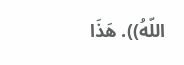اللّهُ)). هَذَا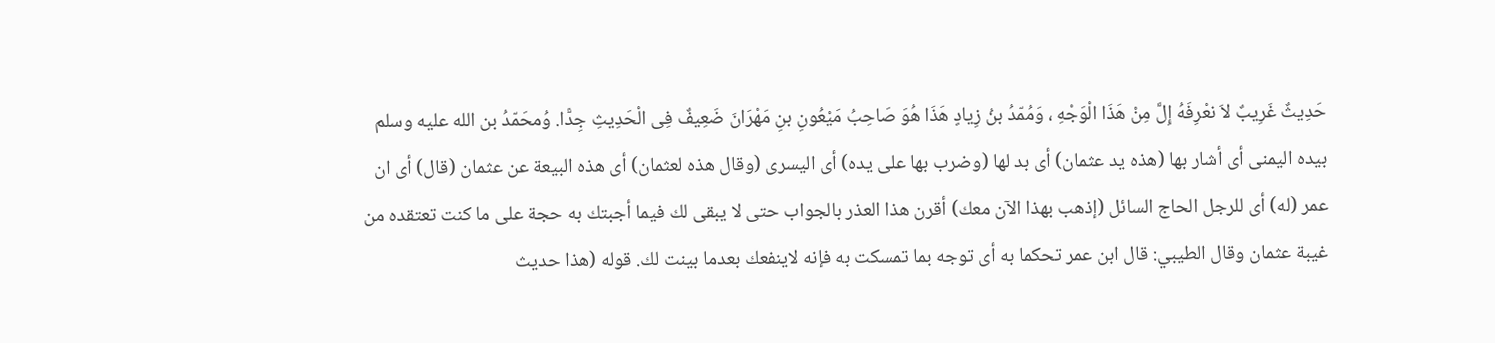حَدِيثٌ غَرِيبٌ لاَ نعْرِفَهُ إِلَّ مِنْ هَذَا الْوَجْهِ ، وَمُمّدُ بنُ زِيادٍ هَذَا هُوَ صَاحِبُ مَيْعُونِ بنِ مَهْرَانَ ضَعِيفٌ فِى الْحَدِيثِ جِدًّا. وُمحَمّدُ بن الله عليه وسلم بيده اليمنى أى أشار بها (هذه يد عثمان) أى بد لها (وضرب بها على يده) أى اليسرى (وقال هذه لعثمان) أى هذه البيعة عن عثمان (قال) أى ان عمر (له) أى للرجل الحاج السائل (إذهب بهذا الآن معك) أقرن هذا العذر بالجواب حتى لا يبقى لك فيما أجبتك به حجة على ما كنت تعتقده من غيبة عثمان وقال الطيبي: قال ابن عمر تحكما به أى توجه بما تمسكت به فإنه لاينفعك بعدما بينت لك. قوله (هذا حديث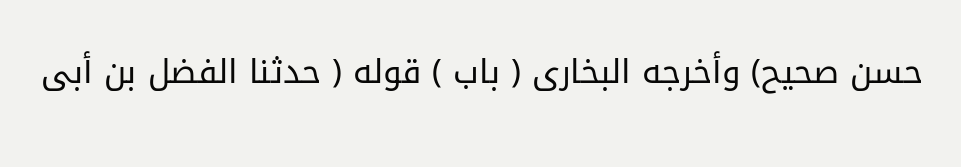حسن صحيح) وأخرجه البخارى ( باب ) قوله ( حدثنا الفضل بن أبى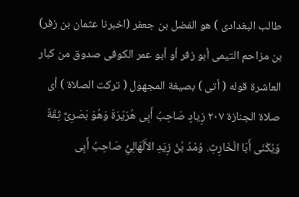طالب البغدادى ) هو الفضل بن جعفر (اخبرنا عثمان بن زفر) بن مزاحم التيمى أبو زفر أو أبو عمر الكوفى صدوق من كبار العاشرة قوله ( أتى ) بصيغة المجهول ( تركت الصلاة ) أى صلاة الجنازة ٢٠٧ زِيادٍ صَاحِبُ أَبِى هُرَيْرَةَ وَهُوَ بَصَرِىٌّ ثِقَةٌ وَيُكْنَى أَبَا الْخَارِثِ. وُمْدُ بْنُ زِيَدِ الأَلْهَالِيُّ صَاحِبُ أَبِى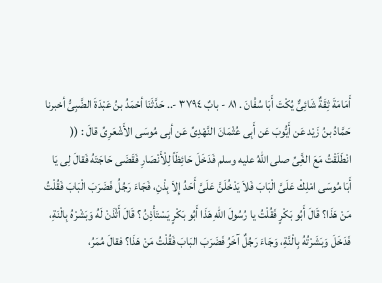أَمَامَةَ ثِقَةٌ شَائِىٌّ يُكْتَ أَبَا سُفَْانَ . ٨١ - بابٌ ٣٧٩٤ -.. حَدَّثَنَا أحْمَدُ بنُ عَبْدَةَ الضَّبِىُّ أخبرنا حَمَّادُ بنُ زَيْد عَن أَيُّوبَ عَن أَبِى عُثْمَانَ النَّهْدِىِّ عَن أبِى مُوسَى الأَشْعَرِىِّ قالَ : (( انْطَلَقْتُ مَعَ الغَِّىِّ صلى اللهُ عليه وسلم فَدَخَلَ حَائِظَاً لِلْأَنْصَارِ فَقَضَى حَاجَتَهُ فَقالَ لِى يَا أَبَا مُوسَى امْلِكْ عَلَىَّ الْبَابَ فَلاَ يَدْخُلَنَّ عَلَىَّ أَحَدُ إِلاَ بِذْنِ، فَجَاءَ رَجُلُ فَضَرَبَ الْبَابَ فَقُلْتُ مَنْ هَذَا؟ قَالَ أَبُو بَكْرٍ فَقُلْتُ يا رُسُولَ اللهِ هَذَا أَبُو بَكْرٍ يَسْتَأْذِنُ ؟ قَالَ أَثْذَنْ لَهُ وَبَشْرْهُ بِالْنَةِ، فَدَخَلَ وَبَشَرْتُهُ بِالْنَّةِ، وَجَاءَ رَجُلٌ آخَرُ فَضَرَبَ البَابَ فَقُلْتُ مَنْ هَذَا؟ فقالَ مُمَرُ،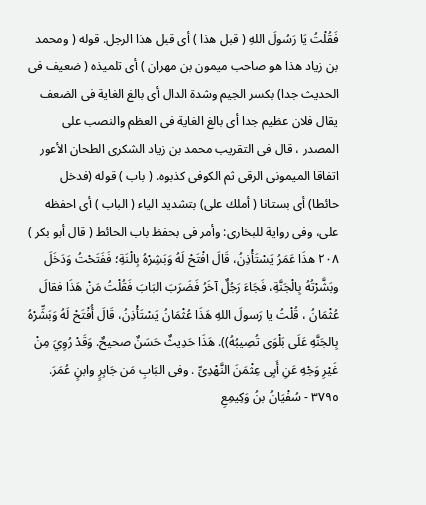فَقُلْتُ يَا رَسُولَ اللهِ ( قبل هذا ) أى قبل هذا الرجل. قوله ( ومحمد بن زياد هذا هو صاحب ميمون بن مهران ) أى تلميذه ( ضعيف فى الحديث جدا) بكسر الجيم وشدة الدال أى بالغ الغاية فى الضعف يقال فلان عظيم جدا أى بالغ الغاية فى العظم والنصب على المصدر ، قال فى التقريب محمد بن زياد الشكرى الطحان الأعور اتفاقا الميمونى الرقى ثم الكوفى كذبوه. ( باب ) قوله (فدخل حائطا) أى بستانا ( أملك على) بتشديد الياء ( الباب ) أى احفظه على، وفى رواية للبخارى: وأمر فى بحفظ باب الحائط ( قال أبو بكر ) ٢٠٨ هذَا عَمَرُ يَسْتَأْذِنُ، قَالَ افْتَحْ لَهُ وَبَشِرْهُ بِالْنَةِ؛ فَفَتَحْتُ وَدَخَلَ وبَشَّرْتُهُ بِالْجَنَّةِ، فَجَاءَ رَجُلٌ آخَرُ فَضَرَبَ البَابَ فَقُلْتُ مَنْ هَذَا فقالَ عُثْمَانُ ، قُلْتُ يا رَسولَ اللهِ هَذَا عُثْمَانُ يَسْتَأْذِنُ، قَالَ أُفْتَحْ لَهُ وَبَشِّرْهُ بِالجَنَّهِ عَلَى بَلْوَى تُصِيبُهُ)). هَذَا حَدِيثٌ حَسَنٌ صحيحٌ. وَقَدْ رُوِيَ مِنْ غَيْرِ وَجْهِ عَنِ أَبِى عِثْمَنَ النَّهْدِىِّ . وفى البَابِ مَن جَابِرٍ وابنٍ عُمَرَ. ٣٧٩٥ - سُفْيَانُ بنُ وَكِيمِعِ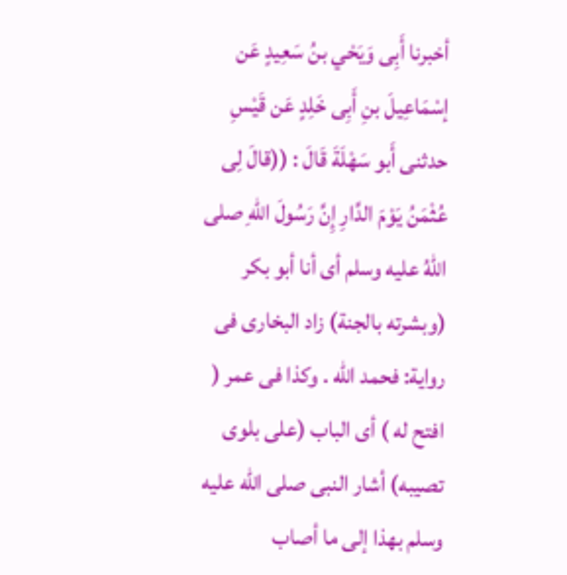أخبرنا أَبِى وَيَحْي بنُ سَعِيدٍ عَن إسْمَاعِيلَ بنِ أَبِى خَلِدٍ عَن قَيْسِ حدثنى أَبو سَهْلَةَ قَالَ : ((قالَ لِى عُثْمَنُ يَوْمَ الدَّارِ إِنَّ رَسُولَ اللهِ صلى اللهُ عليه وسلم أى أنا أبو بكر (وبشرته بالجنة) زاد البخارى فى رواية: فحمد الله . وكذا فى عمر ( افتح له ) أى الباب (على بلوى تصيبه) أشار النبى صلى الله عليه وسلم بهذا إلى ما أصاب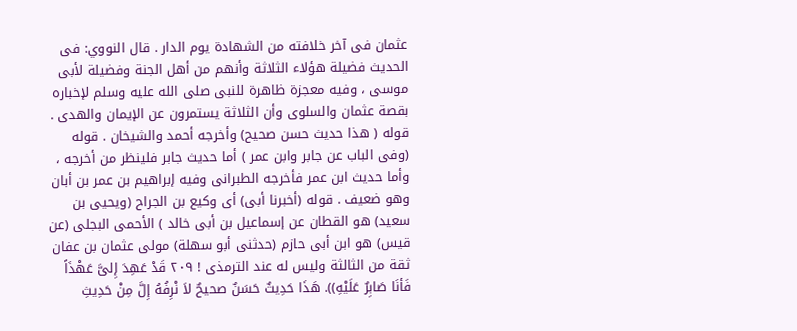عثمان فى آخر خلافته من الشهادة يوم الدار . قال النووي: فى الحديث فضيلة هؤلاء الثلاثة وأنهم من أهل الجنة وفضيلة لأبى موسى ، وفيه معجزة ظاهرة للنبى صلى الله عليه وسلم لإخباره بقصة عثمان والسلوى وأن الثلاثة يستمرون عن الإيمان والهدى . قوله ( هذا حديث حسن صحيح) وأخرجه أحمد والشيخان . قوله (وفى الباب عن جابر وابن عمر ) أما حديث جابر فلينظر من أخرجه ، وأما حديث ابن عمر فأخرجه الطبرانى وفيه إبراهيم بن عمر بن أبان وهو ضعيف . قوله (أخبرنا أبى) أى وكيع بن الجراح (ويحيى بن سعيد) هو القطان عن إسماعيل بن أبى خالد ) الأحمى البجلى (عن قيس) هو ابن أبى حازم (حدثنى أبو سهلة) مولى عثمان بن عفان ثقة من الثالثة وليس له عند الترمذى ! ٢٠٩ قَدْ عَهِدَ إِلىَّ عَهْذَاً فَأنَا صَابِرٌ عَلَيْهِ)). هَذَا حَدِيثٌ حَسَنٌ صحيحٌ لاَ نْرِفُهُ إِلَّ مِنْ حَدِيثِ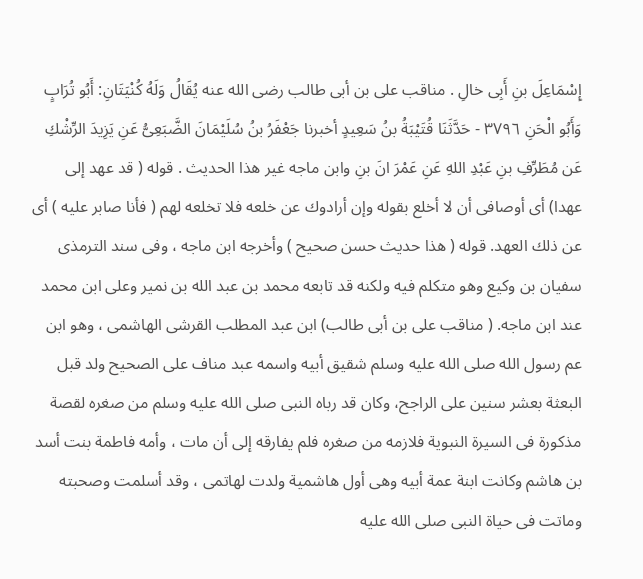إِسْمَاعِلَ بنِ أَبِى خالِ . مناقب على بن أبى طالب رضى الله عنه يُقَالُ وَلَهُ كُنْيَتَانِ: أَبُو تُرَابٍ وَأَبُو الْحَنِ ٣٧٩٦ - حَدَّثَنَا قُتَيْبَةُ بنُ سَعِيدٍ أخبرنا جَعْفَرُ بنُ سُلَيْمَانَ الضَّبَعِىُّ عَنِ يَزِيدَ الرِّشْكِ عَن مُطَرِّفِ بنِ عَبْدِ اللهِ عَنِ عَمْرَ انَ بنِ وابن ماجه غير هذا الحديث . قوله ( قد عهد إلى عهدا) أى أوصافى أن لا أخلع بقوله وإن أرادوك عن خلعه فلا تخلعه لهم ( فأنا صابر عليه ) أى عن ذلك العهد. قوله ( هذا حديث حسن صحيح ) وأخرجه ابن ماجه ، وفى سند الترمذى سفيان بن وكيع وهو متكلم فيه ولكنه قد تابعه محمد بن عبد الله بن نمير وعلى ابن محمد عند ابن ماجه. ( مناقب على بن أبى طالب) ابن عبد المطلب القرشى الهاشمى ، وهو ابن عم رسول الله صلى الله عليه وسلم شقيق أبيه واسمه عبد مناف على الصحيح ولد قبل البعثة بعشر سنين على الراجح، وكان قد رباه النبى صلى الله عليه وسلم من صغره لقصة مذكورة فى السيرة النبوية فلازمه من صغره فلم يفارقه إلى أن مات ، وأمه فاطمة بنت أسد بن هاشم وكانت ابنة عمة أبيه وهى أول هاشمية ولدت لهاتمى ، وقد أسلمت وصحبته وماتت فى حياة النبى صلى الله عليه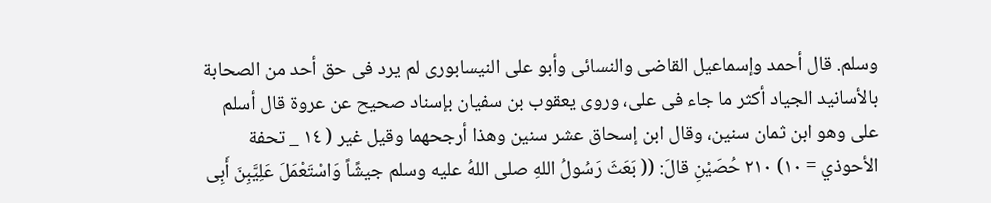وسلم. قال أحمد وإسماعيل القاضى والنسائى وأبو على النيسابورى لم يرد فى حق أحد من الصحابة بالأسانيد الجياد أكثر ما جاء فى على، وروى يعقوب بن سفيان بإسناد صحيح عن عروة قال أسلم على وهو ابن ثمان سنين، وقال ابن إسحاق عشر سنين وهذا أرجحهما وقيل غير ( ١٤ _ تحفة الأحوذي = ١٠) ٢١٠ حُصَيْنِ قالَ: (( بَعَثَ رَسُولُ اللهِ صلى اللهُ عليه وسلم جيشًاً وَاسْتَعْمَلَ عَلِيَّبِنَ أَبِى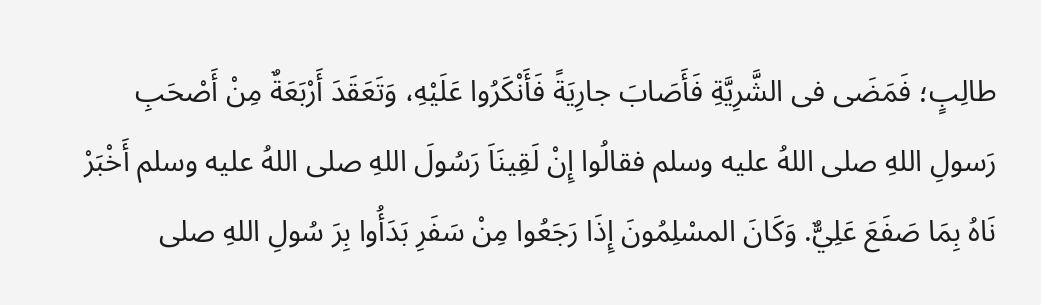طالِبٍ؛ فَمَضَى فى الشَّرِيَّةِ فَأَصَابَ جارِيَةً فَأَنْكَرُوا عَلَيْهِ، وَتَعَقَدَ أَرْبَعَةٌ مِنْ أَصْحَبِ رَسولِ اللهِ صلى اللهُ عليه وسلم فقالُوا إِنْ لَقِينَاَ رَسُولَ اللهِ صلى اللهُ عليه وسلم أَخْبَرْ نَاهُ بِمَا صَفَعَ عَلِيٌّ. وَكَانَ المسْلِمُونَ إِذَا رَجَعُوا مِنْ سَفَرِ بَدَأُوا بِرَ سُولِ اللهِ صلى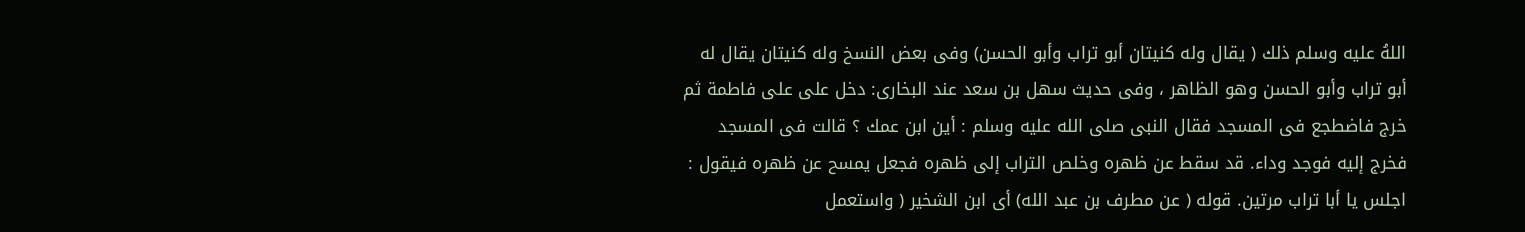اللهُ عليه وسلم ذلك ( يقال وله كنيتان أبو تراب وأبو الحسن) وفى بعض النسخ وله كنيتان يقال له أبو تراب وأبو الحسن وهو الظاهر ، وفى حديث سهل بن سعد عند البخارى: دخل على على فاطمة ثم خرج فاضطجع فى المسجد فقال النبى صلى الله عليه وسلم : أين ابن عمك ؟ قالت فى المسجد فخرج إليه فوجد وداء. قد سقط عن ظهره وخلص التراب إلى ظهره فجعل يمسح عن ظهره فيقول : اجلس يا أبا تراب مرتين. قوله ( عن مطرف بن عبد الله) أى ابن الشخير ( واستعمل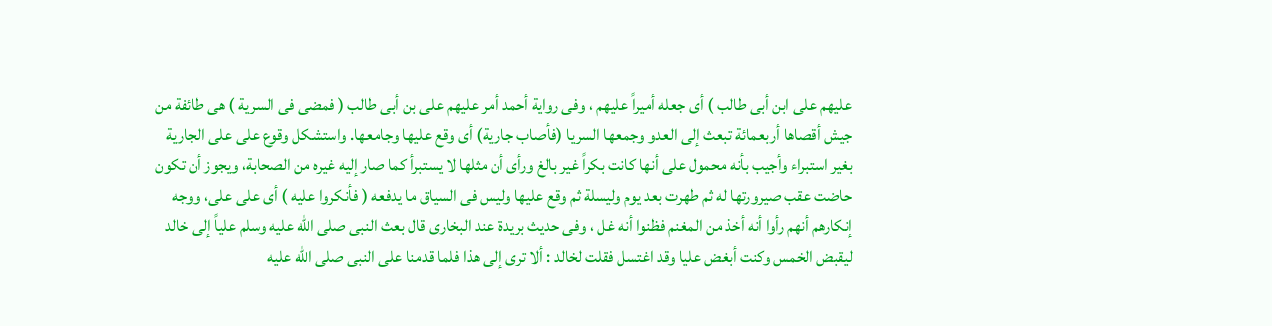عليهم على ابن أبى طالب ) أى جعله أميراً عليهم ، وفى رواية أحمد أمر عليهم على بن أبى طالب ( فمضى فى السرية ) هى طائفة من جيش أقصاها أربعمائة تبعث إلى العدو وجمعها السريا (فأصاب جارية) أى وقع عليها وجامعها. واستشكل وقوع على على الجارية بغير استبراء وأجيب بأنه محمول على أنها كانت بكراً غير بالغ ورأى أن مثلها لا يستبرأ كما صار إليه غيره من الصحابة، ويجوز أن تكون حاضت عقب صيرورتها له ثم طهرت بعد يوم وليسلة ثم وقع عليها وليس فى السياق ما يدفعه ( فأنكروا عليه ) أى على على، ووجه إنكارهم أنهم رأوا أنه أخذ من المغنم فظنوا أنه غل ، وفى حديث بريدة عند البخارى قال بعث النبى صلى الله عليه وسلم علياً إلى خالد ليقبض الخمس وكنت أبغض عليا وقد اغتسل فقلت لخالد : ألا ترى إلى هذا فلما قدمنا على النبى صلى الله عليه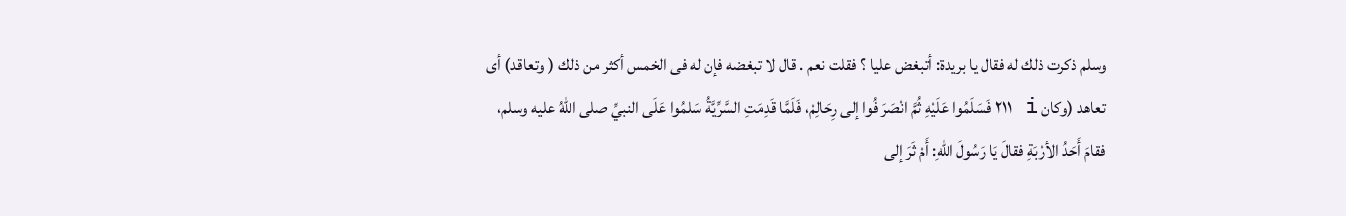وسلم ذكرت ذلك له فقال يا بريدة: أتبغض عليا ؟ فقلت نعم . قال لا تبغضه فإن له فى الخمس أكثر من ذلك ( وتعاقد) أى تعاهد (وكان i ٢١١ فَسَلَمُوا عَلَيْهِ ثُمَّ انْصَرَ فُوا إلى رِحَالِمْ، فَلَمَّا قَدِمَتِ السَّرِّيَّةُ سَلمُوا عَلَى النبيِّ صلى اللهُ عليه وسلم، فقامَ أَحَدُ الأرْبَةِ فقالَ يَا رَسُولَ اللهِ: أَمْ ثَرَ إلى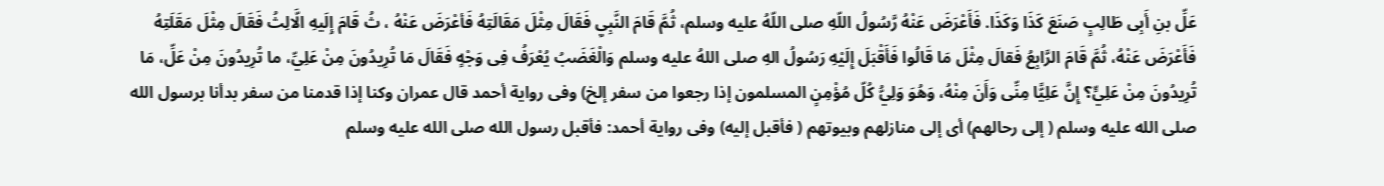عَلِّ بنِ أَبِى طَالِبٍ صَنَعَ كَذَا وَكَذَا. فَأَعْرَضَ عَنْهُ رَّسُولُ اللّهِ صلى اللّهُ عليه وسلم، ثُمَّ قَامَ النَّبِيِ فَقَالَ مِثْلَ مَقَالَتِهُ فَأعْرَضَ عَنْهُ ، ثُ قَامَ إِلَيهِ الَّالِثُ فَقَالَ مِثْلَ مَقَلَتِهُ فَأَعْرَضَ عَنْهُ، ثُمَّ قَامَ الرَّابِعُ فَقالَ مِثْلَ مَا قَالُوا فَأَقْبَلَ إِلَيْهِ رَسُولُ الهِ صلى اللهُ عليه وسلم وَالْغَضَبُ يُعْرَفُ فِى وَجْهٍ فَقَالَ مَا تُرِيدُونَ مِنْ عَلِيِّ، ما تُرِيدُونَ مِنْ عَلِّ، مَا تُرِيدُونَ مِنْ عَلِيٍّ؟ إِنَّ عَلِيًّا مِنِّى وَأَنَ مِنْهُ، وَهُوَ وَلِيُّ كُلّ مُؤْمِنٍ المسلمون إذا رجعوا من سفر إلخ) وفى رواية أحمد قال عمران وكنا إذا قدمنا من سفر بدأنا برسول الله صلى الله عليه وسلم ( إلى رحالهم) أى إلى منازلهم وبيوتهم ( فأقبل إليه) وفى رواية أحمد: فأقبل رسول الله صلى الله عليه وسلم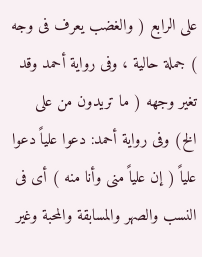على الرابع ( والغضب يعرف فى وجه ) جملة حالية ، وفى رواية أحمد وقد تغير وجهه ( ما تريدون من على الخ) وفى رواية أحمد: دعوا علياً دعوا علياً ( إن علياً منى وأنا منه ) أى فى النسب والصهر والمسابقة والمحبة وغير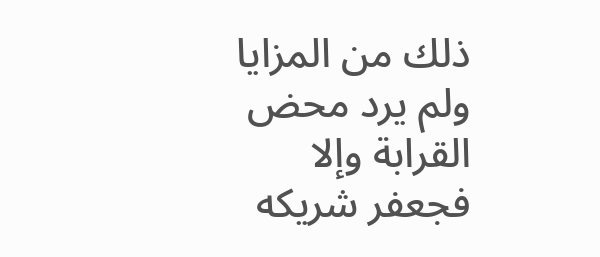ذلك من المزايا ولم يرد محض القرابة وإلا فجعفر شريكه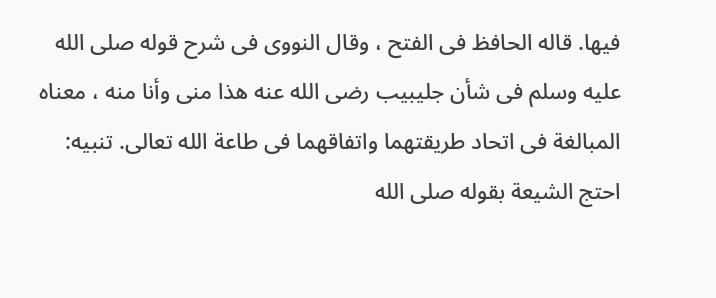فيها. قاله الحافظ فى الفتح ، وقال النووى فى شرح قوله صلى الله عليه وسلم فى شأن جليبيب رضى الله عنه هذا منى وأنا منه ، معناه المبالغة فى اتحاد طريقتهما واتفاقهما فى طاعة الله تعالى. تنبيه: احتج الشيعة بقوله صلى الله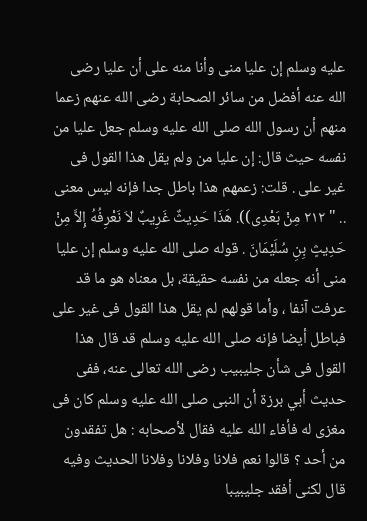عليه وسلم إن عليا منى وأنا منه على أن عليا رضى الله عنه أفضل من سائر الصحابة رضى الله عنهم زعما منهم أن رسول الله صلى الله عليه وسلم جعل عليا من نفسه حيث قال: إن عليا من ولم يقل هذا القول فى غير على . قلت: زعمهم هذا باطل جدا فإنه ليس معنى .. " ٢١٢ مِنْ بَعْدِى)). هَذَا حَدِيثٌ غَرِيبٌ لاَ نَعْرِفُهُ إِلاَّ مِنْ حَدِيثٍ بِنِ سُلَيْمَانَ . قوله صلى الله عليه وسلم إن عليا منى أنه جعله من نفسه حقيقة، بل معناه هو ما قد عرفت آنفا ، وأما قولهم لم يقل هذا القول فى غير على فباطل أيضا فإنه صلى الله عليه وسلم قد قال هذا القول فى شأن جليبيب رضى الله تعالى عنه، ففى حديث أبي برزة أن النبى صلى الله عليه وسلم كان فى مغزى له فأفاء الله عليه فقال لأصحابه : هل تفقدون من أحد ؟ قالوا نعم فلانا وفلانا وفلانا الحديث وفيه قال لكنى أفقد جليبيبا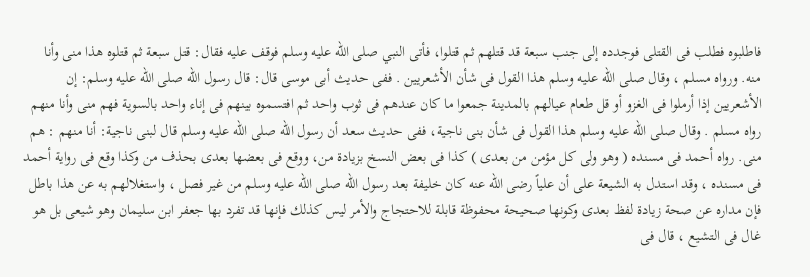فاطلبوه فطلب فى القتلى فوجدده إلى جنب سبعة قد قتلهم ثم قتلوا، فأتى النبي صلى الله عليه وسلم فوقف عليه فقال: قتل سبعة ثم قتلوه هذا منى وأنا منه. ورواه مسلم ، وقال صلى الله عليه وسلم هذا القول فى شأن الأشعريين . ففى حديث أبى موسى قال: قال رسول الله صلى الله عليه وسلم: إن الأشعريين إذا أرملوا فى الغزو أو قل طعام عيالهم بالمدينة جمعوا ما كان عندهم فى ثوب واحد ثم افتسموه بينهم فى إناء واحد بالسوية فهم منى وأنا منهم رواه مسلم . وقال صلى الله عليه وسلم هذا القول فى شأن بنى ناجية، ففى حديث سعد أن رسول الله صلى الله عليه وسلم قال لبنى ناجية: أنا منهم : هم منى. رواه أحمد فى مسنده ( وهو ولى كل مؤمن من بعدى ) كذا فى بعض النسخ بزيادة من، ووقع فى بعضها بعدى بحذف من وكذا وقع فى رواية أحمد فى مسنده ، وقد استدل به الشيعة على أن علياً رضى الله عنه كان خليفة بعد رسول الله صلى الله عليه وسلم من غير فصل ، واستغلالهم به عن هذا باطل فإن مداره عن صحة زيادة لفظ بعدى وكونها صحيحة محفوظة قابلة للاحتجاج والأمر ليس كذلك فإنها قد تفرد بها جعفر ابن سليمان وهو شيعى بل هو غال فى التشيع ، قال فى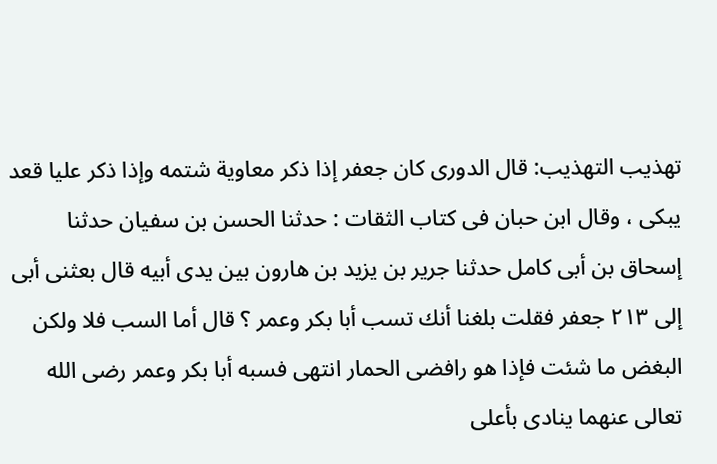تهذيب التهذيب: قال الدورى كان جعفر إذا ذكر معاوية شتمه وإذا ذكر عليا قعد يبكى ، وقال ابن حبان فى كتاب الثقات : حدثنا الحسن بن سفيان حدثنا إسحاق بن أبى كامل حدثنا جرير بن يزيد بن هارون بين يدى أبيه قال بعثنى أبى إلى ٢١٣ جعفر فقلت بلغنا أنك تسب أبا بكر وعمر ؟ قال أما السب فلا ولكن البغض ما شئت فإذا هو رافضى الحمار انتهى فسبه أبا بكر وعمر رضى الله تعالى عنهما ينادى بأعلى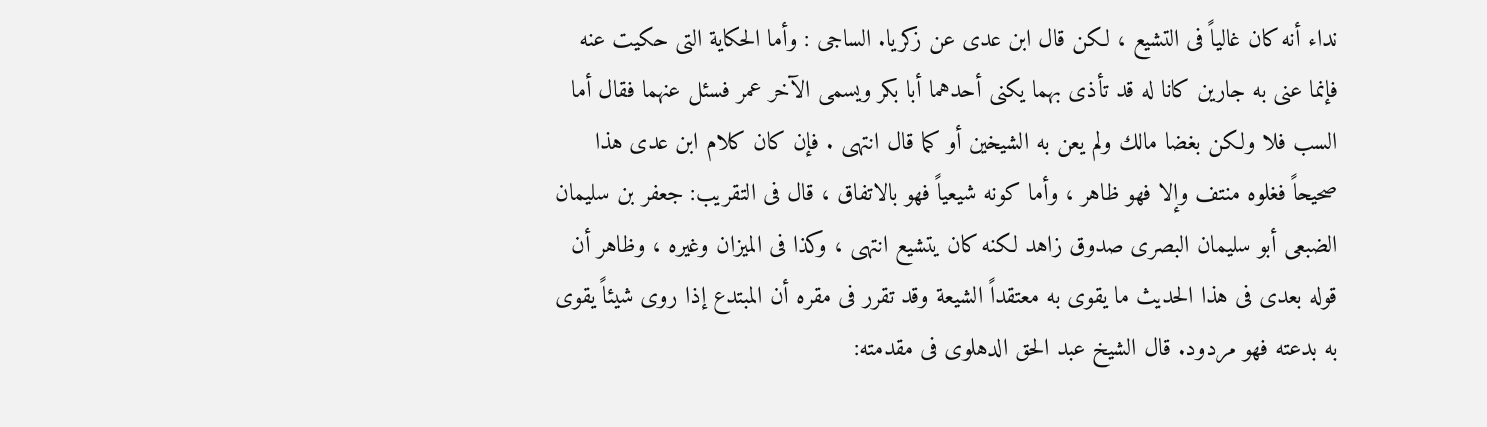نداء أنه كان غالياً فى التشيع ، لكن قال ابن عدى عن زكريا. الساجی : وأما الحكاية التی حکیت عنه فإنما عنى به جارین کانا له قد تأذی بهما يكنى أحدهما أبا بكر ويسمى الآخر عمر فسئل عنهما فقال أما السب فلا ولكن بغضا مالك ولم يعن به الشيخين أو كما قال انتهى . فإن كان كلام ابن عدى هذا صحيحاً فغلوه منتف وإلا فهو ظاهر ، وأما كونه شيعياً فهو بالاتفاق ، قال فى التقريب: جعفر بن سليمان الضبعى أبو سليمان البصرى صدوق زاهد لكنه كان يتشيع انتهى ، وكذا فى الميزان وغيره ، وظاهر أن قوله بعدى فى هذا الحديث ما يقوى به معتقداً الشيعة وقد تقرر فى مقره أن المبتدع إذا روى شيئاً يقوى به بدعته فهو مردود. قال الشيخ عبد الحق الدهلوى فى مقدمته: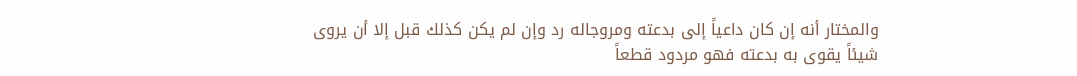والمختار أنه إن كان داعياً إلى بدعته ومروجاله رد وإن لم يكن كذلك قبل إلا أن يروى شيئاً يقوى به بدعته فهو مردود قطعاً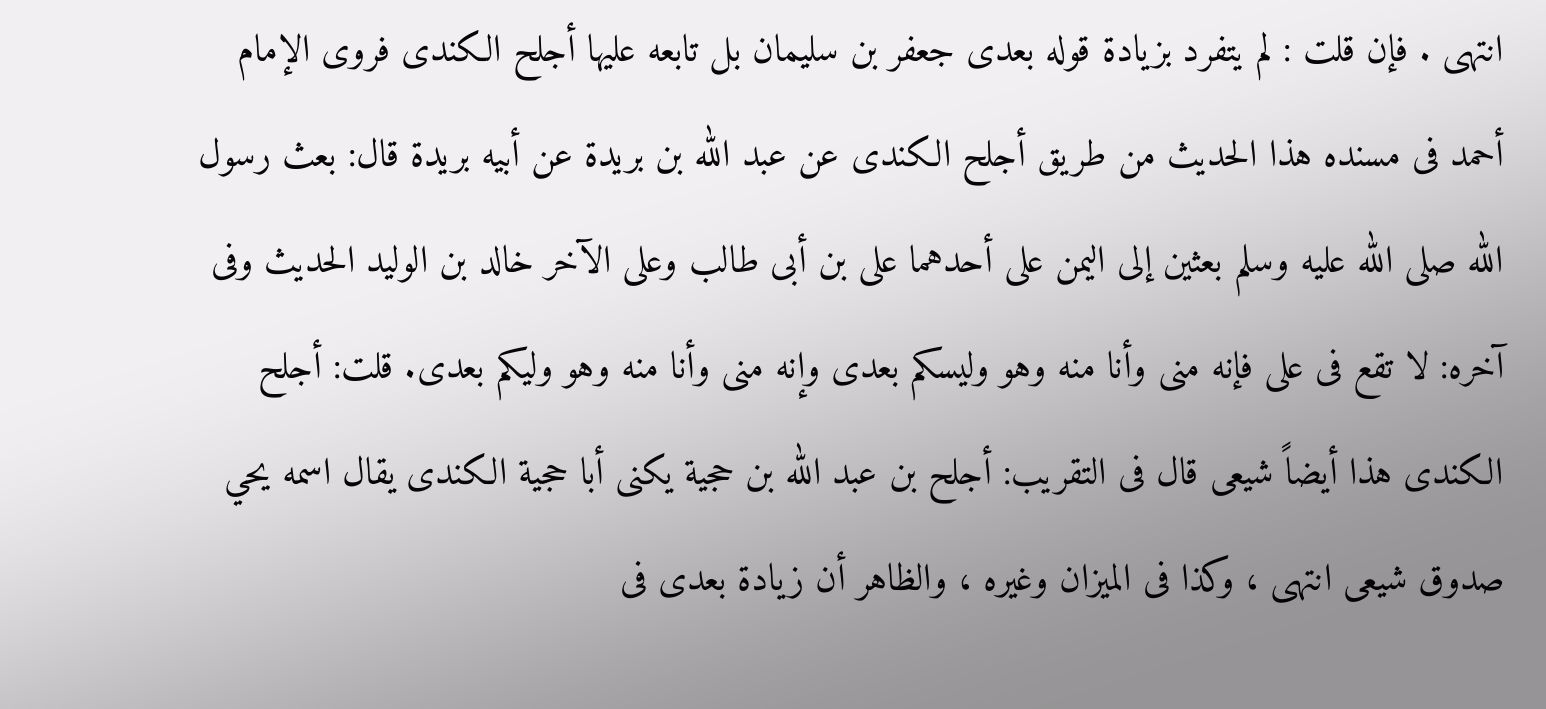انتهى . فإن قلت : لم يتفرد بزيادة قوله بعدى جعفر بن سليمان بل تابعه عليها أجلح الكندى فروى الإمام أحمد فى مسنده هذا الحديث من طريق أجلح الكندى عن عبد الله بن بريدة عن أبيه بريدة قال: بعث رسول الله صلى الله عليه وسلم بعثين إلى اليمن على أحدهما على بن أبى طالب وعلى الآخر خالد بن الوليد الحديث وفى آخره: لا تقع فى على فإنه منى وأنا منه وهو وليسكم بعدى وإنه منى وأنا منه وهو وليكم بعدى. قلت: أجلح الكندى هذا أيضاً شيعى قال فى التقريب: أجلح بن عبد الله بن حجية يكنى أبا حجية الكندى يقال اسمه يحي صدوق شيعى انتهى ، وكذا فى الميزان وغيره ، والظاهر أن زيادة بعدى فى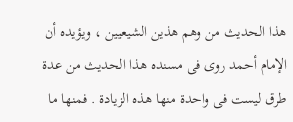هذا الحديث من وهم هذين الشيعيين ، ويؤيده أن الإمام أحمد روى فى مسنده هذا الحديث من عدة طرق ليست فى واحدة منها هذه الزيادة . فمنها ما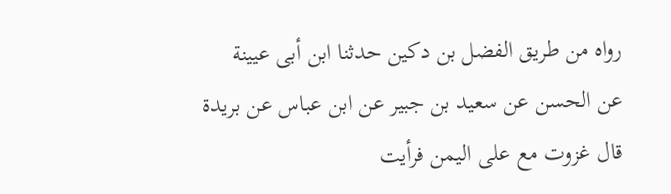رواه من طريق الفضل بن دكين حدثنا ابن أبى عيينة عن الحسن عن سعيد بن جبير عن ابن عباس عن بريدة قال غزوت مع على اليمن فرأيت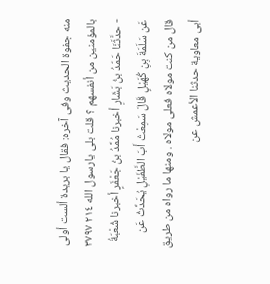منه جفوة الحديث وفى آخره: فقال يا بريدة ألست أولى بالمؤمنين من أنفسهم ؟ قلت بلى يارسول الله ٢١٤ ٣٧٩٧ - حدَّثَنَا حَمّدُ بنُ بَشَارِ أخبرنا مُمَّدُ بنُ جَعْفَرٍ أخبرنا شُعْبَةُ عَن سَلَمَةَ بِنِ كُهَيْلٍ قَالَ سَمِعْتُ أَبَ الطَّفَيْلِ يُحَدِّثُ عَن قال من كنت مولاه فعلى مولاه . ومنها ما رواه من طريق أبى معاوية حدثنا الأعمش عن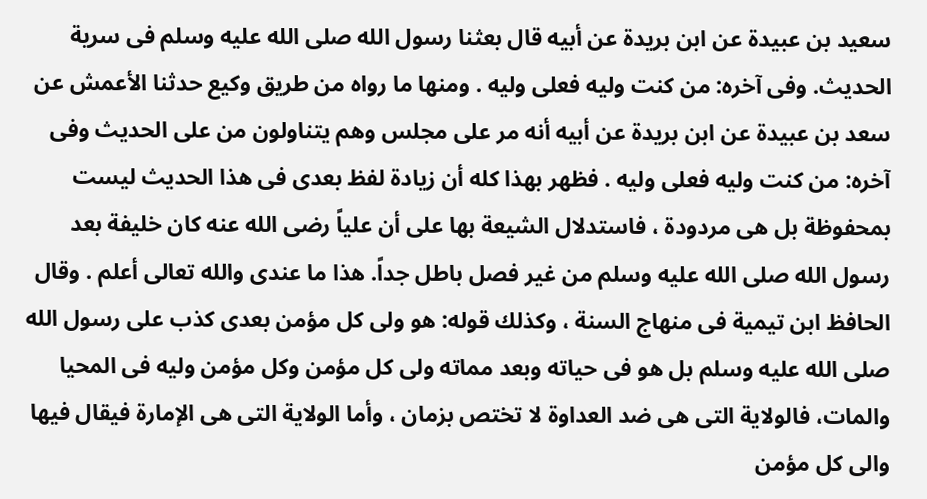سعيد بن عبيدة عن ابن بريدة عن أبيه قال بعثنا رسول الله صلى الله عليه وسلم فى سرية الحديث. وفى آخره: من كنت وليه فعلى وليه . ومنها ما رواه من طريق وكيع حدثنا الأعمش عن سعد بن عبيدة عن ابن بريدة عن أبيه أنه مر على مجلس وهم يتناولون من على الحديث وفى آخره: من كنت وليه فعلى وليه . فظهر بهذا كله أن زيادة لفظ بعدى فى هذا الحديث ليست بمحفوظة بل هى مردودة ، فاستدلال الشيعة بها على أن علياً رضى الله عنه كان خليفة بعد رسول الله صلى الله عليه وسلم من غير فصل باطل جداً. هذا ما عندى والله تعالى أعلم . وقال الحافظ ابن تيمية فى منهاج السنة ، وكذلك قوله: هو ولى كل مؤمن بعدى كذب على رسول الله صلى الله عليه وسلم بل هو فى حياته وبعد مماته ولى كل مؤمن وكل مؤمن وليه فى المحيا والمات، فالولاية التى هى ضد العداوة لا تختص بزمان ، وأما الولاية التى هى الإمارة فيقال فيها والی كل مؤمن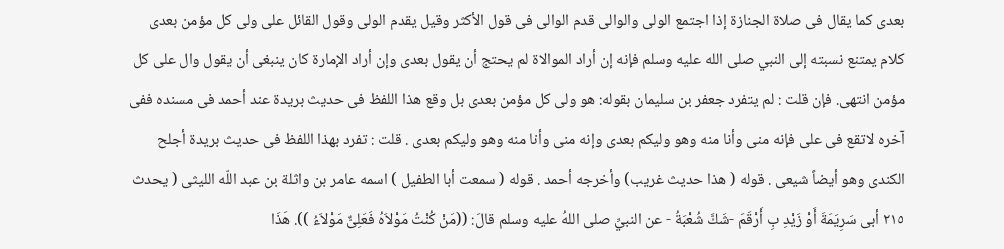بعدی كما يقال فى صلاة الجنازة إذا اجتمع الولى والوالى قدم الوالى فى قول الأكثر وقيل يقدم الولى وقول القائل على ولى كل مؤمن بعدى كلام يمتنع نسبته إلى النبي صلى الله عليه وسلم فإنه إن أراد الموالاة لم يحتج أن يقول بعدى وإن أراد الإمارة كان ينبغى أن يقول وال على كل مؤمن انتهى. فإن قلت : لم يتفرد جعفر بن سليمان بقوله: هو ولى كل مؤمن بعدى بل وقع هذا اللفظ فى حديث بريدة عند أحمد فى مسنده ففى آخره لاتقع فى على فإنه منى وأنا منه وهو وليكم بعدى وإنه منى وأنا منه وهو وليكم بعدى . قلت : تفرد بهذا اللفظ فى حديث بريدة أجلح الكندى وهو أيضاً شيعى . قوله ( هذا حديث غريب) وأخرجه أحمد . قوله ( سمعت أبا الطفيل ) اسمه عامر بن واثلة بن عبد اللّه الليثى ( يحدث ٢١٥ أبى سَرِيَمَةَ أَوْ زَيْدِ بِ أَرْقَمَ -شَكَّ شُعْبَةُ - عن النبيِّ صلى اللهُ عليه وسلم قالَ: ((مَنْ كُنْتُ مَوْلاَهُ فَعَلِىٌّ مَوْلاَءُ )). هَذَا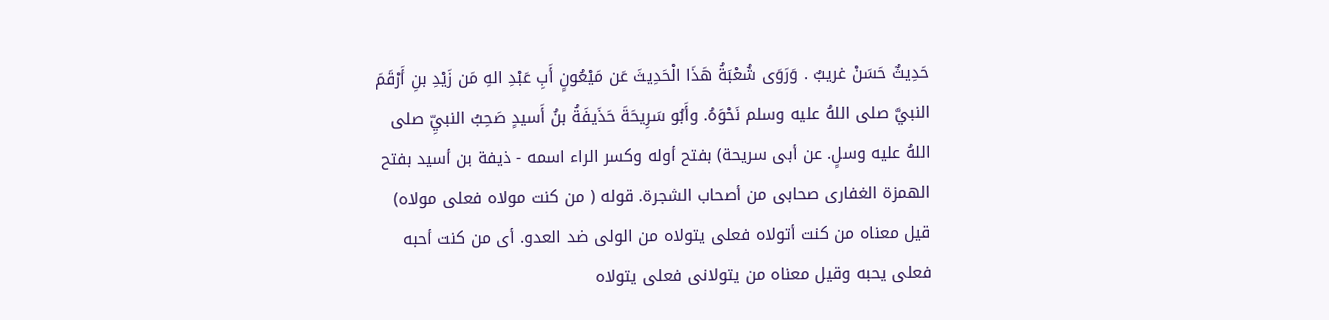حَدِيثٌ حَسَنْ غريبٌ . وَرَوَى شُعْبَةُ هَذَا الْحَدِيثَ عَن مَيْعُونٍ أَبِ عَبْدِ الهِ مَن زَيْدِ بنِ أَرْقَمَ النبيَّ صلى اللهُ عليه وسلم نَحْوَهُ. وأَبُو سَرِيحَةَ حَذَيفَةُ بنُ أَسيدٍ صَحِبُ النبيِّ صلى اللهُ عليه وسلٍ. عن أبى سريحة) بفتح أوله وكسر الراء اسمه - ذيفة بن أسيد بفتح الهمزة الغفارى صحابى من أصحاب الشجرة. قوله ( من كنت مولاه فعلى مولاه) قيل معناه من كنت أتولاه فعلى يتولاه من الولى ضد العدو. أى من كنت أحبه فعلى يحبه وقيل معناه من يتولانى فعلى يتولاه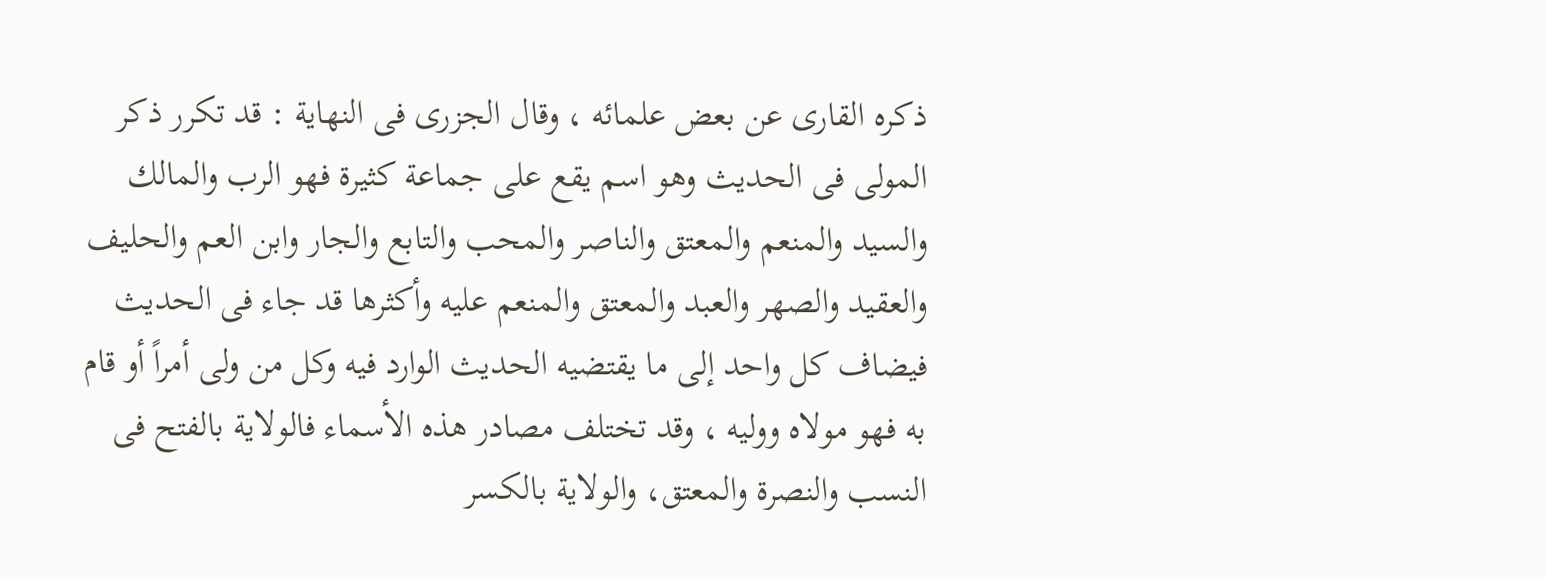ذكره القارى عن بعض علمائه ، وقال الجزرى فى النهاية : قد تكرر ذكر المولى فى الحديث وهو اسم يقع على جماعة كثيرة فهو الرب والمالك والسيد والمنعم والمعتق والناصر والمحب والتابع والجار وابن العم والحليف والعقيد والصهر والعبد والمعتق والمنعم عليه وأكثرها قد جاء فى الحديث فيضاف كل واحد إلى ما يقتضيه الحديث الوارد فيه وكل من ولى أمراً أو قام به فهو مولاه ووليه ، وقد تختلف مصادر هذه الأسماء فالولاية بالفتح فى النسب والنصرة والمعتق، والولاية بالكسر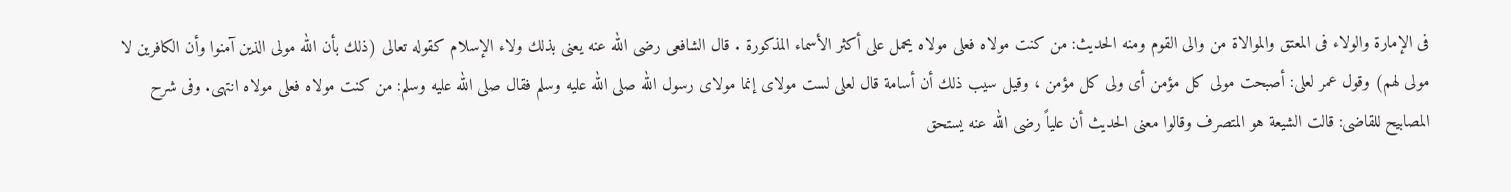فى الإمارة والولاء فى المعتق والموالاة من والى القوم ومنه الحديث: من كنت مولاه فعلى مولاه يحمل على أكثر الأسماء المذكورة . قال الشافعى رضى الله عنه يعنى بذلك ولاء الإسلام كقوله تعالى (ذلك بأن الله مولى الذين آمنوا وأن الكافرين لا مولى لهم) وقول عمر لعلى: أصبحت مولى كل مؤمن أى ولى كل مؤمن ، وقيل سيب ذلك أن أسامة قال لعلى لست مولاى إنما مولاى رسول الله صلى الله عليه وسلم فقال صلى الله عليه وسلم: من كنت مولاه فعلى مولاه انتهى. وفى شرح المصابيح للقاضى: قالت الشيعة هو المتصرف وقالوا معنى الحديث أن علياً رضى الله عنه يستحق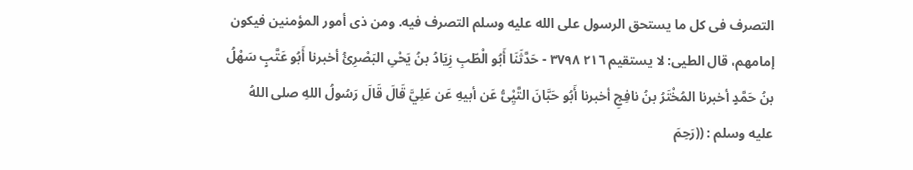التصرف فى كل ما يستحق الرسول على الله عليه وسلم التصرف فيه. ومن ذى أمور المؤمنين فيكون إمامهم، قال الطيى: لا يستقيم ٢١٦ ٣٧٩٨ - حَدَّثَنَا أَبُو الْطّبِ زِيَادُ بنُ يَحْىِ البَصْرِئُ أخبرنا أَبُو عَتَّبٍ سَهْلُ بنُ حَمَّدٍ أخبرنا المُخْتَرُ بنُ نافِجِ أخبرنا أَبُو حَبَّانَ التَّيِْىُّ عَن أبيهِ عَن عَلِيَّ قَالَ قَالَ رَسُولُ اللهِ صلى اللهُ عليه وسلم : ((رَحِمَ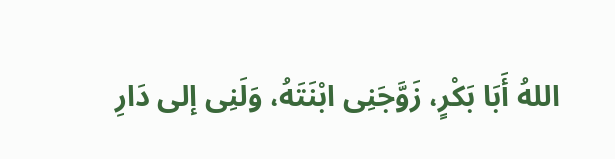اللهُ أَبَا بَكْرٍ، زَوَّجَنِى ابْنَتَهُ، وَلَنِى إلى دَارِ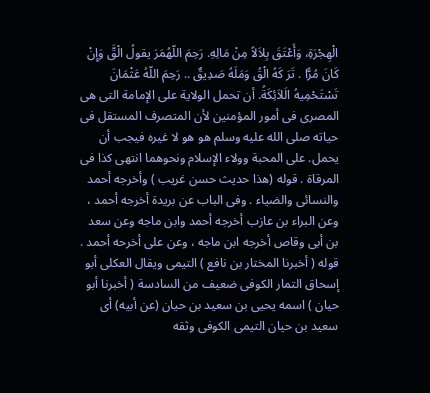الْهِجْرَةِ، وَأَعْتَقَ بِلاَلاً مِنْ مَالِهِ. رَحِمَ اللّهُمَرَ يقولُ الْقَّ وَإِنْ كَانَ مُرًّا . تَرَ كَهُ الْقُ وَمَلَهُ صَدِيقٌ .. رَحِمَ اللّهُ عَثْمَانَ تَسْتَحْمِيهُ الَلاَئِكَةُ. أن تحمل الولاية على الإمامة التى هى المصرى فى أمور المؤمنين لأن المتصرف المستقل فى حياته صلى الله عليه وسلم هو هو لا غيره فيجب أن يحمل. على المحبة وولاء الإسلام ونحوهما انتهى كذا فى المرقاة . قوله (هذا حديث حسن غريب ) وأخرجه أحمد والنسائى والضياء . وفى الباب عن بريدة أخرجه أحمد ، وعن البراء بن عازب أخرجه أحمد وابن ماجه وعن سعد بن أبى وقاص أخرجه ابن ماجه ، وعن على أخرحه أحمد . قوله ( أخبرنا المختار بن نافع ) التيمى ويقال العكلى أبو إسحاق التمار الكوفى ضعيف من السادسة ( أخبرنا أبو حيان ) اسمه يحيى بن سعيد بن حيان (عن أبيه) أى سعيد بن حيان التيمى الكوفى وثقه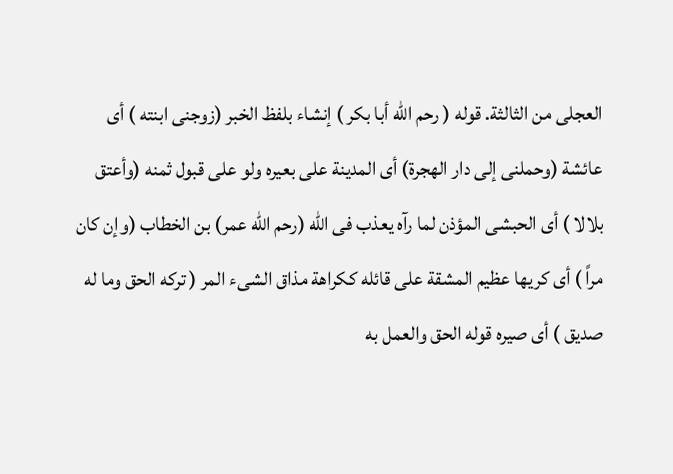العجلى من الثالثة. قوله ( رحم الله أبا بكر ) إنشاء بلفظ الخبر (زوجنى ابنته ) أى عائشة (وحملنى إلى دار الهجرة) أى المدينة على بعيره ولو على قبول ثمنه (وأعتق بلالا ) أى الحبشى المؤذن لما رآه يعذب فى الله (رحم الله عمر) بن الخطاب (وإن كان مراً ) أى كريها عظيم المشقة على قائله ككراهة مذاق الشىء المر ( تركه الحق وما له صديق ) أى صيره قوله الحق والعمل به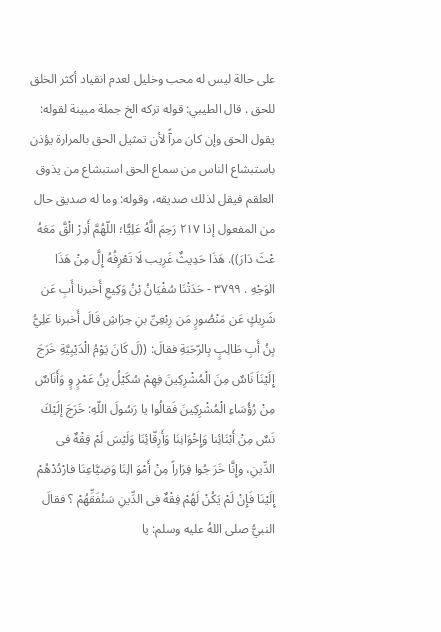على حالة ليس له محب وخليل لعدم انقياد أكثر الخلق للحق . قال الطيبي: قوله تركه الخ جملة مبينة لقوله: يقول الحق وإن كان مرآً لأن تمثيل الحق بالمرارة يؤذن باستبشاع الناس من سماع الحق استبشاع من يذوق العلقم فيقل لذلك صديقه، وقوله: وما له صديق حال من المفعول إذا ٢١٧ رَحِمَ الَّهُ عَلِيًّا؛ اللّهُمَّ أَدِرْ الْقَّ مَعَهُ عْثَ دَارَ)). هَذَا حَدِيثٌ غَرِيب لَا تَعْرِفُهُ إِلَّ مِنْ هَذَا الوَجْهِ . ٣٧٩٩ - حَدَتْنَا سُفْيَانُ بْنُ وَكِيعِ أَخبرنا أَبِ عَن شَرِيكٍ عَن مَنْصُورٍ مَن رِبْعِىِّ بنِ حِرَاشِ قَالَ أَخبرنا عَلِيُّ بِنُ أَبِ طَالِبٍ بِالرّحَبَةِ فقالَ: ((لَ كَانَ يَوْمُ الْدَيْبِيَّةِ خَرَجَ إِلَيْنَاَ نَاسٌ مِنَ الْمُشْرِكِينَ فِهِمْ سُكَيْلُ بِنُ عَمْرٍ وٍ وَأَنَاسٌ مِنْ رُؤُسَاءِ الْمُشْرِكِينَ فَقالُوا يا رَسُولَ اللّهِ: خَرَجَ إلَيْكَ نَسٌ مِنْ أَبْنَائِنا وَإِخْوَانِنَا وَأَرِقّائِنَا وَلَيْسَ لَمْ فِقْهٌ فى الدِّينِ، وإِنَّا خَرَ جُوا فِرَاراً مِنْ أَمْوَ الِنَا وَضِيَّاعِنَا فارْدُدْهُمْ إِلَيْنَا فَإِنْ لَمْ يَكُنْ لَهُمْ فِقْهٌ فى الدِّينِ سَنُفَقِّهُمْ ؟ فقالَ النبيُّ صلى اللهُ عليه وسلم: يا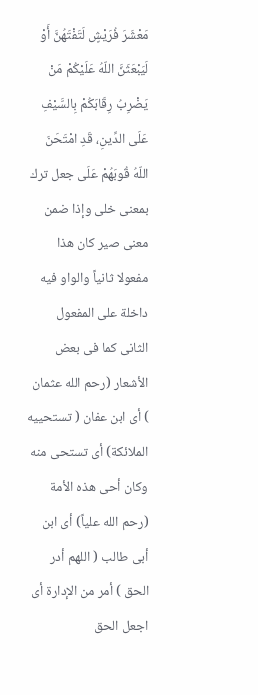مَعْشَرَ فُرَيْشٍ لَتَفْتَهُنَّ أَوْ لَيَبْعَثَنَّ اللّهُ عَلَيْكُمْ مَنْ يَضْرِبُ رِقَابَكُمْ بِالسَّيْفِ عَلَى الدِّينِ، قَدِ امْتَحَنَ اللّهُ قُوبَهُمْ عَلَى جعل ترك بمعنى خلى وإذا ضمن معنى صير كان هذا مفعولا ثانياً والواو فيه داخلة على المفعول الثانى كما فى بعض الأشعار (رحم الله عثمان ) أى ابن عفان ( تستحييه الملائكة) أى تستحى منه وكان أحى هذه الأمة (رحم الله علياً) أى ابن أبى طالب ( اللهم أدر الحق ) أمر من الإدارة أى اجعل الحق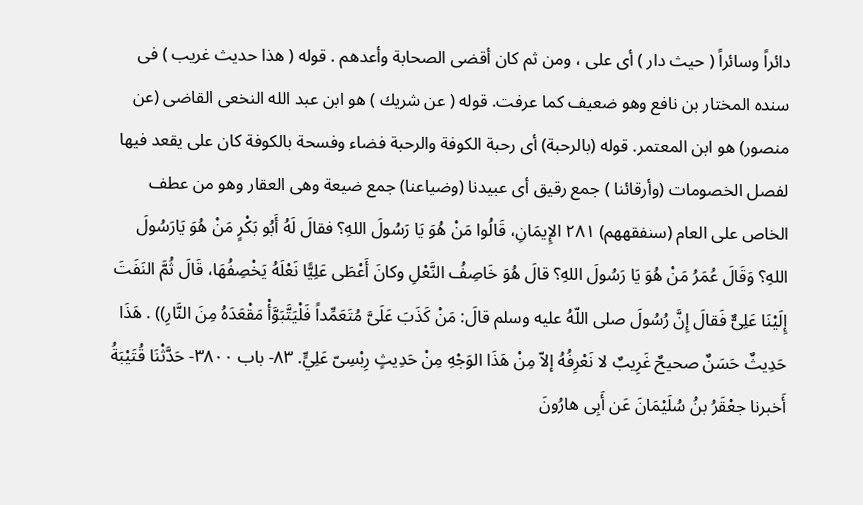دائراً وسائراً ( حيث دار ) أى على ، ومن ثم كان أقضى الصحابة وأعدهم . قوله ( هذا حديث غريب ) فى سنده المختار بن نافع وهو ضعيف كما عرفت. قوله ( عن شريك ) هو ابن عبد الله النخعى القاضى (عن منصور) هو ابن المعتمر. قوله (بالرحبة) أى رحبة الكوفة والرحبة فضاء وفسحة بالكوفة كان على يقعد فيها لفصل الخصومات (وأرقائنا ) جمع رقيق أى عبيدنا (وضياعنا) جمع ضيعة وهى العقار وهو من عطف الخاص على العام (سنفقههم) ٢٨١ الإِيمَانِ، قَالُوا مَنْ هُوَ يَا رَسُولَ اللهِ؟ فقالَ لَهُ أَبُو بَكْرٍ مَنْ هُوَ يَارَسُولَ اللهِ؟ وَقَالَ عُمَرُ مَنْ هُوَ يَا رَسُولَ اللهِ؟ قالَ هُوَ خَاصِفُ النَّعْلِ وكانَ أَعْطَى عَلِيًّا نَعْلَهُ يَخْصِفُهَا، قَالَ ثُمَّ النَفَتَ إِلَيْنَا عَلِىٌّ فَقالَ إِنَّ رُسُولَ صلى اللّهُ عليه وسلم قالَ: مَنْ كَذَبَ عَلَىَّ مُتَعَمِّداً فَلْيَتَّبَوَّأْ مَقْعَدَهُ مِنَ النَّارِ)) . هَذَا حَدِيثٌ حَسَنٌ صحيحٌ غَرِيبٌ لا نَعْرِفُهُ إلاّ مِنْ هَذَا الوَجْهِ مِنْ حَدِيثٍ رِبْسِىّ عَلِيٍّ. ٨٣- باب ٣٨٠٠- حَدَّثْنَا قُتَيْبَةُ أَخبرنا جعْقَرُ بنُ سُلَيْمَانَ عَن أَبِى هارُونَ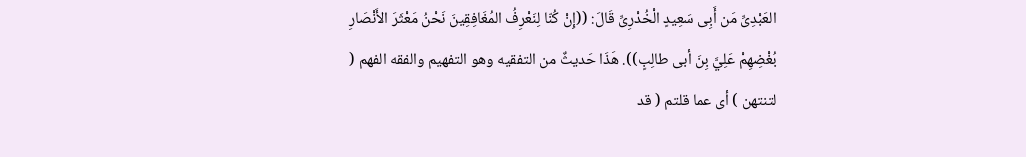العَبْدِىِّ مَن أَبِى سَعِيدٍ الْخُدْرِىِّ قَالَ: ((إِنْ كُنّا لِنَعْرِفُ المُغَافِقِينَ نَحْنُ مَعْثَرَ الأَنْصَارِ بُغْضِهِمْ عَلِيَّ بِنَ أبى طالِبٍ)). هَذَا حَديثٌ من التفقيه وهو التفهيم والفقه الفهم ( لتنتهن ) أى عما قلتم ( قد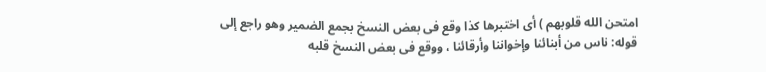امتحن الله قلوبهم ) أى اختبرها كذا وقع فى بعض النسخ بجمع الضمير وهو راجع إلى قوله: ناس من أبنائنا وإخواننا وأرقائنا ، ووقع فى بعض النسخ قلبه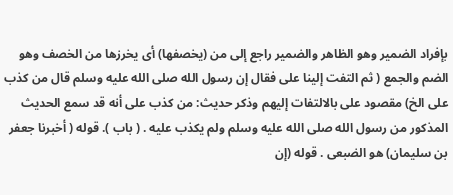بإفراد الضمير وهو الظاهر والضمير راجع إلى من (يخصفها) أى يخرزها من الخصف وهو الضم والجمع ( ثم التفت إلينا على فقال إن رسول الله صلى الله عليه وسلم قال من كذب على الخ) مقصود على بالالتفات إليهم وذكر حديث: من كذب على أنه قد سمع الحديث المذكور من رسول الله صلى الله عليه وسلم ولم يكذب عليه . ( باب ). قوله ( أخبرنا جعفر بن سليمان) هو الضبعى . قوله (إن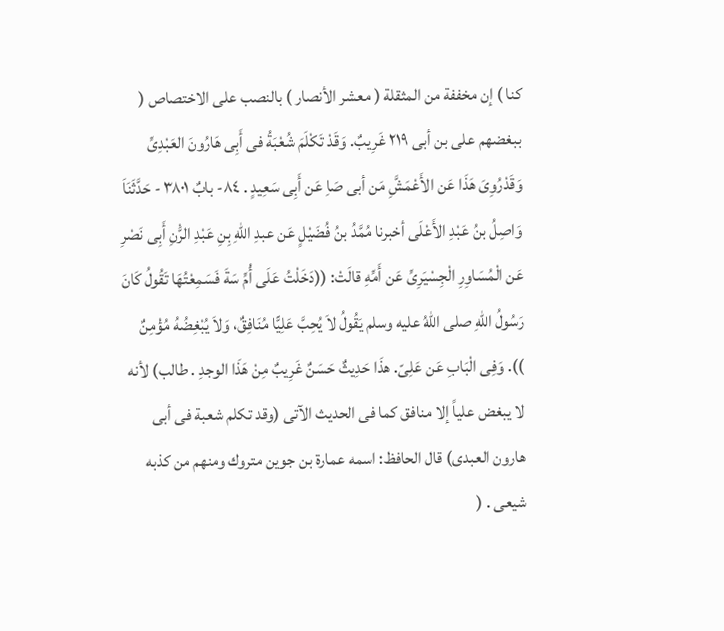كنا ) إن مخففة من المثقلة ( معشر الأنصار ) بالنصب على الاختصاص ( ببغضهم على بن أبى ٢١٩ غَرِيبٌ. وَقَدْ تَكْلَمَ شُعْبَةُ فى أَبِى هَارُونَ العَبْدِىِّ وَقَدْرُوِىَ هَذَا عَن الأَعْمَشَِّ مَن أبى صَاِ عَن أَبِى سَعِيدٍ . ٨٤- بابٌ ٣٨٠١ - حَدَّثَنَاَ وَاصِلُ بنُ عَبْدِ الأَعْلَى أخبرنا مُمَّدُ بنُ فُضَيْلٍ عَن عبدِ اللّهِ بِنِ عَبْدِ الرَّْنِ أَبِى نَصْرِ عَن الْمُسَاوِرِ الْجِسْيَرِىِّ عَن أَمِّهِ قالَتْ: ((دَخَلْتُ عَلَى أُمِّ سَةَ فَسَمِعْتُهَا تَقُولُ كَانَ رَسُولُ اللهِ صلى اللهُ عليه وسلم يَقُولُ لاَ يُحِبَّ عَلِيًّا مُنَافِقٌ، وَلاَ يُبْغِضُهُ مُؤْمِنٌ )). وَفِى الْبَابِ عَن عَلِىّ. هذَا حَدِيثٌ حَسَنٌ غَرِيبٌ مِنْ هَذَا الوجدِ . طالب) لأنه لا يبغض علياً إلا منافق كما فى الحديث الآتى (وقد تكلم شعبة فى أبى هارون العبدى) قال الحافظ: اسمه عمارة بن جوين متروك ومنهم من كذبه شيعى . (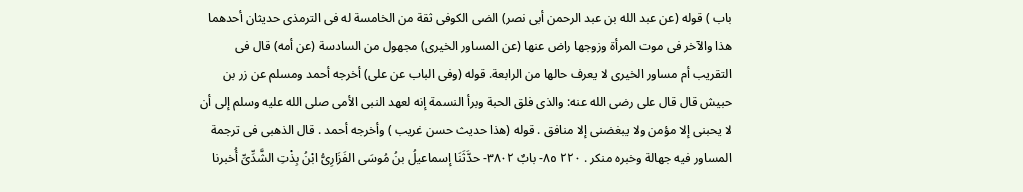باب ) قوله (عن عبد الله بن عبد الرحمن أبى نصر) الضى الكوفى ثقة من الخامسة له فى الترمذى حديثان أحدهما هذا والآخر فى موت المرأة وزوجها راض عنها (عن المساور الخيرى) مجهول من السادسة (عن أمه) قال فى التقريب أم مساور الخيرى لا يعرف حالها من الرابعة. قوله (وفى الباب عن على) أخرجه أحمد ومسلم عن زر بن حبيش قال قال على رضى الله عنه: والذى فلق الحبة وبرأ النسمة إنه لعهد النبى الأمى صلى الله عليه وسلم إلى أن لا يحبنى إلا مؤمن ولا يبغضنى إلا منافق . قوله (هذا حديث حسن غريب ) وأخرجه أحمد . قال الذهبى فى ترجمة المساور فيه جهالة وخبره منكر . ٢٢٠ ٨٥- بابٌ ٣٨٠٢- حدَّثَنَا إسماعيلُ بنُ مُوسَى الفَزَارِىُّ ابْنُ بِذْتِ الشَّدِّىِّ أُخبرنا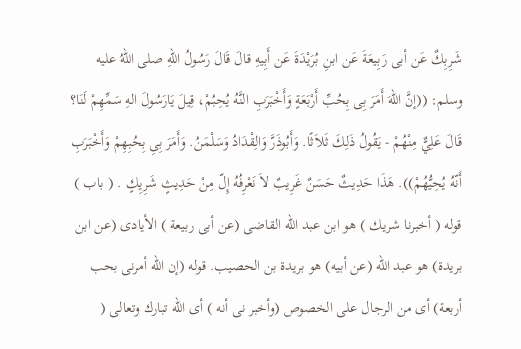شَرِبِكٌ عَن أبى رَبِيعَةَ عَن ابنِ بُرَيْدَةَ عَن أَبِيهِ قالَ قَالَ رَسُولُ اللهِ صلى اللهُ عليه وسلم: ((إنَّ اللهَ أَمَرَ بِى بِحُبِّ أَرْبَعَةٍ وَأَخْبَرَبِ النَّهُ يُحِبُمْ، قِيلَ يَارَسُولَ الهِ سَمِّهِمْ لَنَا؟ قَالَ عَلِيٌّ مِنْهُمْ - يَقُولُ ذَلِكَ ثَلاَثًا. وَأَبُوذَرَّ وَالِقْدَادُ وَسَلْمَنُ. وَأَمَرَ بِىِ بِحُبِهِمْ وَأَخْبَرَبِ أَنّهُ يُحِيُّهُمْ)). هَذَا حَدِيثٌ حَسَنٌ غَرِيبٌ لاَ نَعْرِفُهُ إِلّ مِنْ حَدِيثٍ شَرِيِكٍ . ( باب ) قوله ( أخبرنا شريك ) هو ابن عبد الله القاضى (عن أبى ربيعة ) الأيادى (عن ابن بريدة) هو عبد الله (عن أبيه) هو بريدة بن الحصيب. قوله (إن الله أمرنى بحب أربعة) أى من الرجال على الخصوص (وأخبر نى أنه ) أى الله تبارك وتعالى (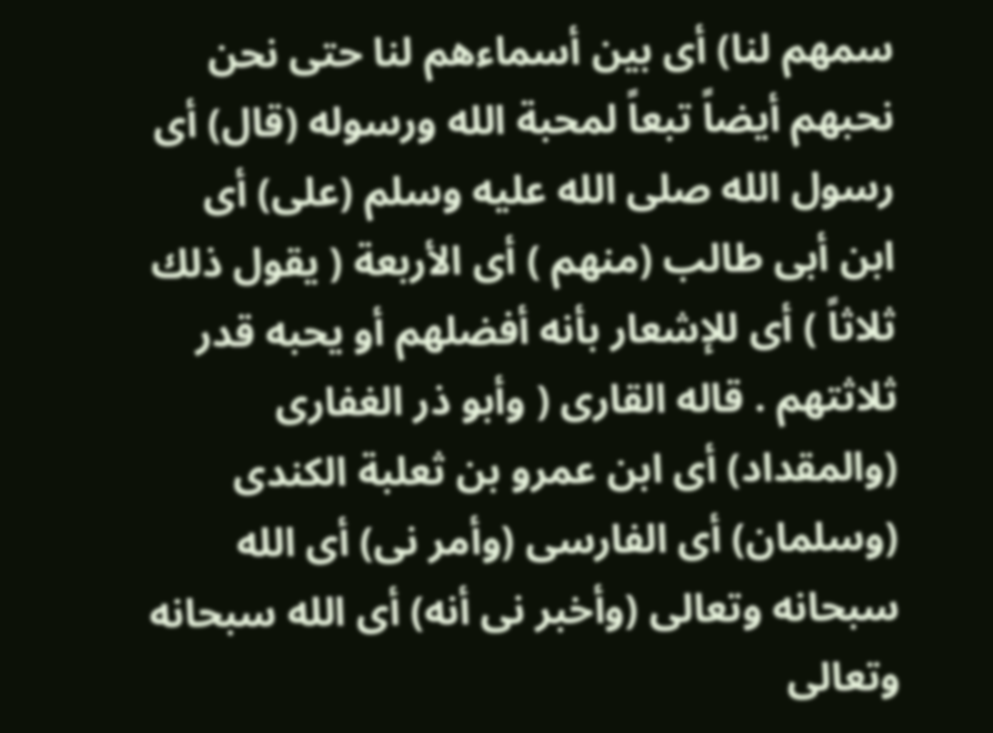سمهم لنا) أى بين أسماءهم لنا حتى نحن نحبهم أيضاً تبعاً لمحبة الله ورسوله (قال) أى رسول الله صلى الله عليه وسلم (على) أى ابن أبى طالب (منهم ) أى الأربعة ( يقول ذلك ثلاثاً ) أى للإشعار بأنه أفضلهم أو يحبه قدر ثلاثتهم . قاله القارى ( وأبو ذر الغفارى (والمقداد) أى ابن عمرو بن ثعلبة الكندى (وسلمان) أى الفارسى (وأمر نى) أى الله سبحانه وتعالى (وأخبر نى أنه) أى الله سبحانه وتعالى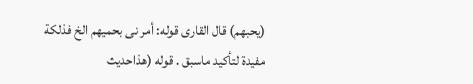(يحبهم) قال القارى قوله: أمر نى بحميهم الخ فذلكة مفيدة لتأكيد ماسبق . قوله (هذاحديث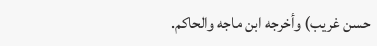حسن غريب) وأخرجه ابن ماجه والحاكم.